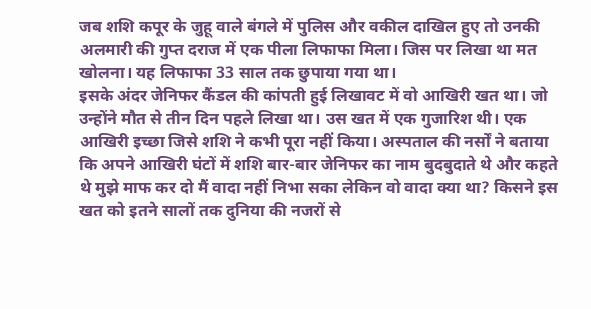जब शशि कपूर के जुहू वाले बंगले में पुलिस और वकील दाखिल हुए तो उनकी अलमारी की गुप्त दराज में एक पीला लिफाफा मिला। जिस पर लिखा था मत खोलना। यह लिफाफा 33 साल तक छुपाया गया था।
इसके अंदर जेनिफर कैंडल की कांपती हुई लिखावट में वो आखिरी खत था। जो उन्होंने मौत से तीन दिन पहले लिखा था। उस खत में एक गुजारिश थी। एक आखिरी इच्छा जिसे शशि ने कभी पूरा नहीं किया। अस्पताल की नर्सों ने बताया कि अपने आखिरी घंटों में शशि बार-बार जेनिफर का नाम बुदबुदाते थे और कहते थे मुझे माफ कर दो मैं वादा नहीं निभा सका लेकिन वो वादा क्या था? किसने इस खत को इतने सालों तक दुनिया की नजरों से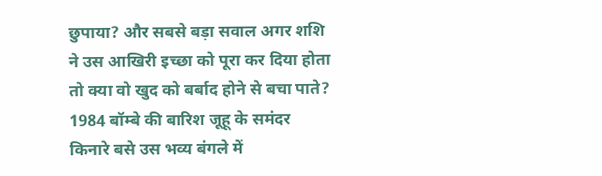छुपाया? और सबसे बड़ा सवाल अगर शशि ने उस आखिरी इच्छा को पूरा कर दिया होता तो क्या वो खुद को बर्बाद होने से बचा पाते? 1984 बॉम्बे की बारिश जूहू के समंदर किनारे बसे उस भव्य बंगले में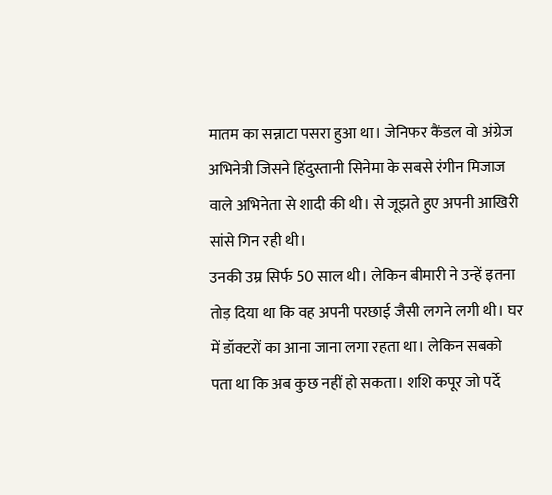मातम का सन्नाटा पसरा हुआ था। जेनिफर कैंडल वो अंग्रेज अभिनेत्री जिसने हिंदुस्तानी सिनेमा के सबसे रंगीन मिजाज वाले अभिनेता से शादी की थी। से जूझते हुए अपनी आखिरी सांसे गिन रही थी।
उनकी उम्र सिर्फ 50 साल थी। लेकिन बीमारी ने उन्हें इतना तोड़ दिया था कि वह अपनी परछाई जैसी लगने लगी थी। घर में डॉक्टरों का आना जाना लगा रहता था। लेकिन सबको पता था कि अब कुछ नहीं हो सकता। शशि कपूर जो पर्दे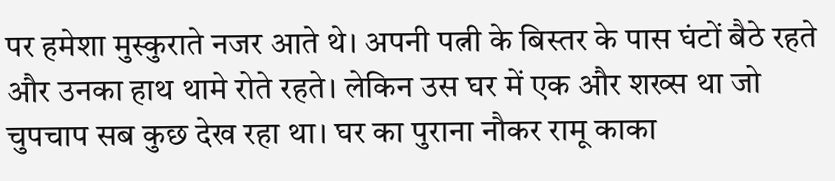पर हमेशा मुस्कुराते नजर आते थे। अपनी पत्नी के बिस्तर के पास घंटों बैठे रहते और उनका हाथ थामे रोते रहते। लेकिन उस घर में एक और शख्स था जो चुपचाप सब कुछ देख रहा था। घर का पुराना नौकर रामू काका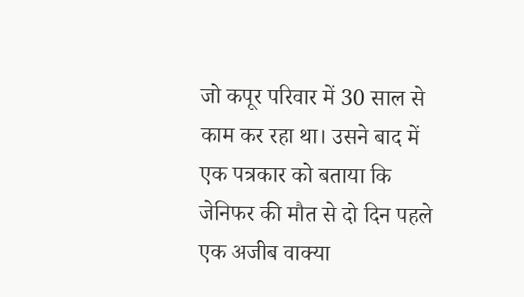जो कपूर परिवार में 30 साल से काम कर रहा था। उसने बाद में एक पत्रकार को बताया कि जेनिफर की मौत से दो दिन पहले एक अजीब वाक्या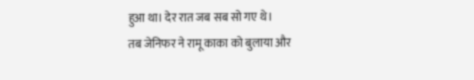हुआ था। देर रात जब सब सो गए थे।
तब जेनिफर ने रामू काका को बुलाया और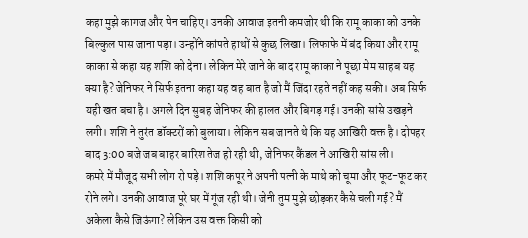कहा मुझे कागज और पेन चाहिए। उनकी आवाज इतनी कमजोर थी कि रामू काका को उनके बिल्कुल पास जाना पड़ा। उन्होंने कांपते हाथों से कुछ लिखा। लिफाफे में बंद किया और रामू काका से कहा यह शशि को देना। लेकिन मेरे जाने के बाद रामू काका ने पूछा मेम साहब यह क्या है? जेनिफर ने सिर्फ इतना कहा यह वह बात है जो मैं जिंदा रहते नहीं कह सकी। अब सिर्फ यही खत बचा है। अगले दिन सुबह जेनिफर की हालत और बिगड़ गई। उनकी सांसे उखड़ने लगी। शशि ने तुरंत डॉक्टरों को बुलाया। लेकिन सब जानते थे कि यह आखिरी वक्त है। दोपहर बाद 3:00 बजे जब बाहर बारिश तेज हो रही थी, जेनिफर कैंडल ने आखिरी सांस ली।
कमरे में मौजूद सभी लोग रो पड़े। शशि कपूर ने अपनी पत्नी के माथे को चूमा और फूट-फूट कर रोने लगे। उनकी आवाज पूरे घर में गूंज रही थी। जेनी तुम मुझे छोड़कर कैसे चली गई? मैं अकेला कैसे जिऊंगा? लेकिन उस वक्त किसी को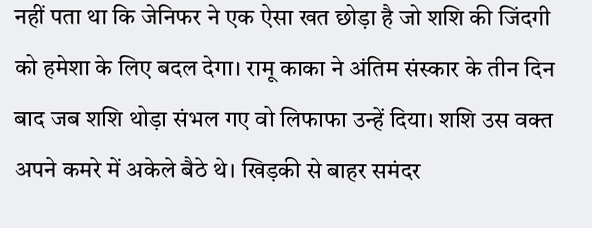नहीं पता था कि जेनिफर ने एक ऐसा खत छोड़ा है जो शशि की जिंदगी को हमेशा के लिए बदल देगा। रामू काका ने अंतिम संस्कार के तीन दिन बाद जब शशि थोड़ा संभल गए वो लिफाफा उन्हें दिया। शशि उस वक्त अपने कमरे में अकेले बैठे थे। खिड़की से बाहर समंदर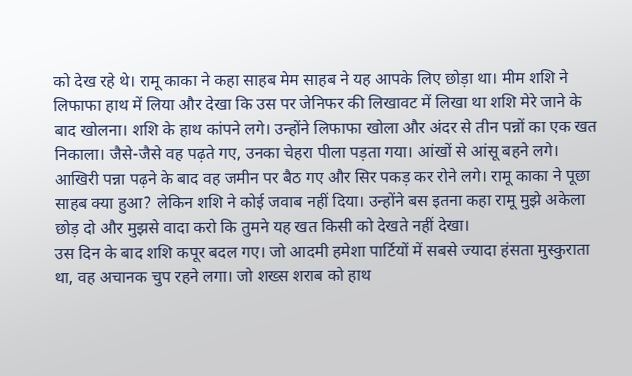को देख रहे थे। रामू काका ने कहा साहब मेम साहब ने यह आपके लिए छोड़ा था। मीम शशि ने लिफाफा हाथ में लिया और देखा कि उस पर जेनिफर की लिखावट में लिखा था शशि मेरे जाने के बाद खोलना। शशि के हाथ कांपने लगे। उन्होंने लिफाफा खोला और अंदर से तीन पन्नों का एक खत निकाला। जैसे-जैसे वह पढ़ते गए, उनका चेहरा पीला पड़ता गया। आंखों से आंसू बहने लगे। आखिरी पन्ना पढ़ने के बाद वह जमीन पर बैठ गए और सिर पकड़ कर रोने लगे। रामू काका ने पूछा साहब क्या हुआ? लेकिन शशि ने कोई जवाब नहीं दिया। उन्होंने बस इतना कहा रामू मुझे अकेला छोड़ दो और मुझसे वादा करो कि तुमने यह खत किसी को देखते नहीं देखा।
उस दिन के बाद शशि कपूर बदल गए। जो आदमी हमेशा पार्टियों में सबसे ज्यादा हंसता मुस्कुराता था, वह अचानक चुप रहने लगा। जो शख्स शराब को हाथ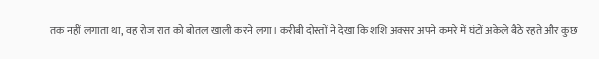तक नहीं लगाता था, वह रोज रात को बोतल खाली करने लगा। करीबी दोस्तों ने देखा कि शशि अक्सर अपने कमरे में घंटों अकेले बैठे रहते और कुछ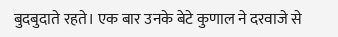बुदबुदाते रहते। एक बार उनके बेटे कुणाल ने दरवाजे से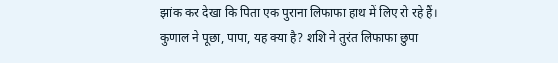झांक कर देखा कि पिता एक पुराना लिफाफा हाथ में लिए रो रहे हैं। कुणाल ने पूछा, पापा, यह क्या है? शशि ने तुरंत लिफाफा छुपा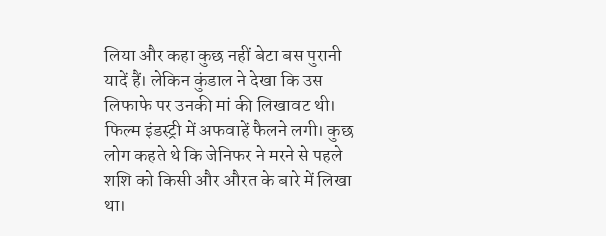लिया और कहा कुछ नहीं बेटा बस पुरानी यादें हैं। लेकिन कुंडाल ने देखा कि उस लिफाफे पर उनकी मां की लिखावट थी। फिल्म इंडस्ट्री में अफवाहें फैलने लगी। कुछ लोग कहते थे कि जेनिफर ने मरने से पहले शशि को किसी और औरत के बारे में लिखा था।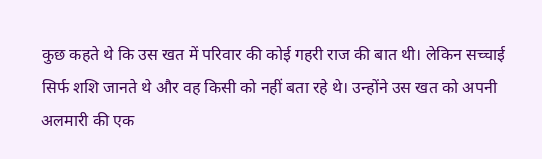कुछ कहते थे कि उस खत में परिवार की कोई गहरी राज की बात थी। लेकिन सच्चाई सिर्फ शशि जानते थे और वह किसी को नहीं बता रहे थे। उन्होंने उस खत को अपनी अलमारी की एक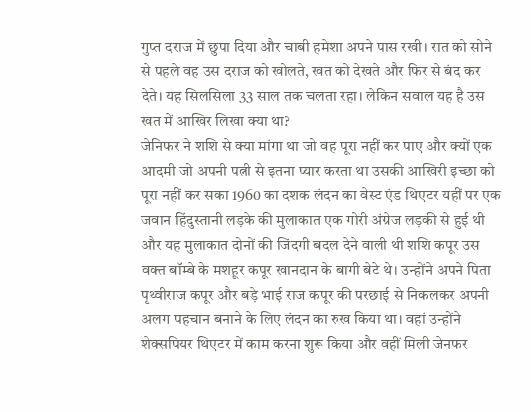गुप्त दराज में छुपा दिया और चाबी हमेशा अपने पास रखी। रात को सोने से पहले वह उस दराज को खोलते, खत को देखते और फिर से बंद कर देते। यह सिलसिला 33 साल तक चलता रहा। लेकिन सवाल यह है उस खत में आखिर लिखा क्या था?
जेनिफर ने शशि से क्या मांगा था जो वह पूरा नहीं कर पाए और क्यों एक आदमी जो अपनी पत्नी से इतना प्यार करता था उसकी आखिरी इच्छा को पूरा नहीं कर सका 1960 का दशक लंदन का वेस्ट एंड थिएटर यहीं पर एक जवान हिंदुस्तानी लड़के की मुलाकात एक गोरी अंग्रेज लड़की से हुई थी और यह मुलाकात दोनों की जिंदगी बदल देने वाली थी शशि कपूर उस वक्त बॉम्बे के मशहूर कपूर खानदान के बागी बेटे थे। उन्होंने अपने पिता पृथ्वीराज कपूर और बड़े भाई राज कपूर की परछाई से निकलकर अपनी अलग पहचान बनाने के लिए लंदन का रुख किया था। वहां उन्होंने शेक्सपियर थिएटर में काम करना शुरू किया और वहीं मिली जेनफर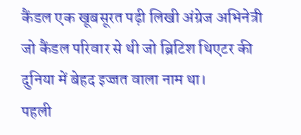कैंडल एक खूबसूरत पढ़ी लिखी अंग्रेज अभिनेत्री जो कैंडल परिवार से थी जो ब्रिटिश थिएटर की दुनिया में बेहद इज्जत वाला नाम था।
पहली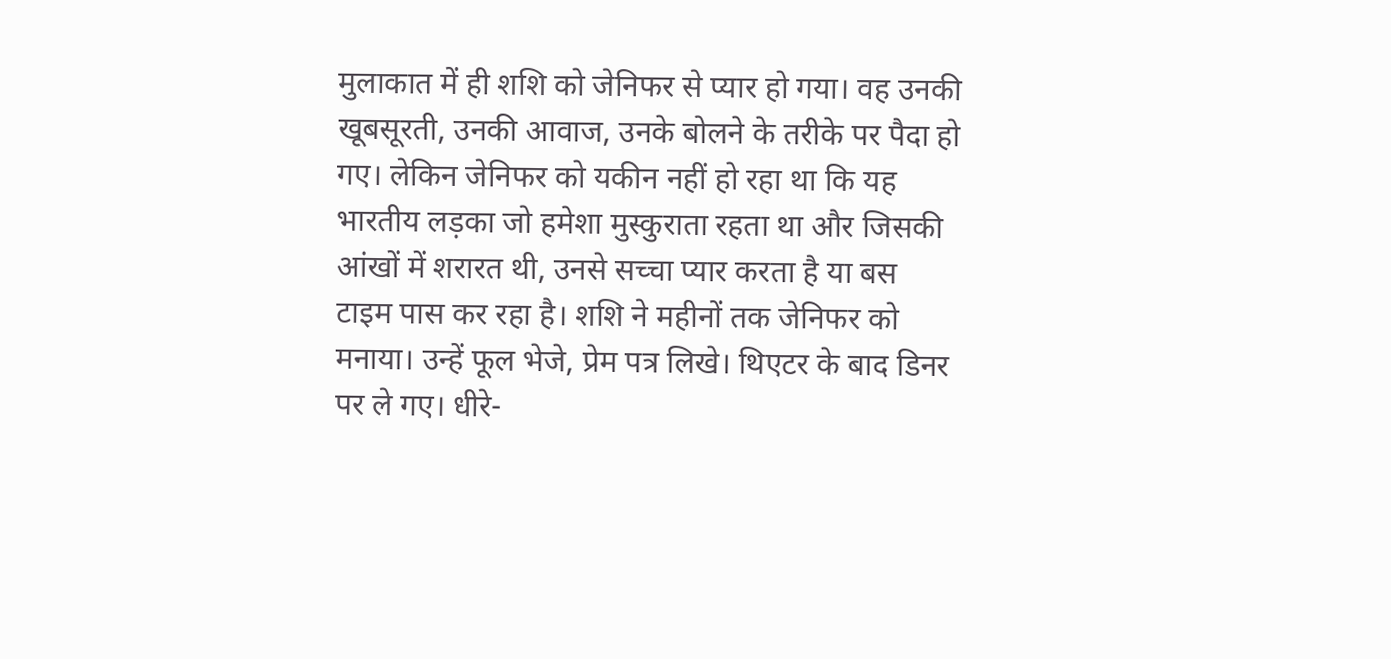मुलाकात में ही शशि को जेनिफर से प्यार हो गया। वह उनकी खूबसूरती, उनकी आवाज, उनके बोलने के तरीके पर पैदा हो गए। लेकिन जेनिफर को यकीन नहीं हो रहा था कि यह भारतीय लड़का जो हमेशा मुस्कुराता रहता था और जिसकी आंखों में शरारत थी, उनसे सच्चा प्यार करता है या बस टाइम पास कर रहा है। शशि ने महीनों तक जेनिफर को मनाया। उन्हें फूल भेजे, प्रेम पत्र लिखे। थिएटर के बाद डिनर पर ले गए। धीरे-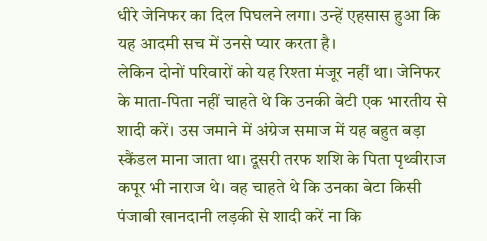धीरे जेनिफर का दिल पिघलने लगा। उन्हें एहसास हुआ कि यह आदमी सच में उनसे प्यार करता है।
लेकिन दोनों परिवारों को यह रिश्ता मंजूर नहीं था। जेनिफर के माता-पिता नहीं चाहते थे कि उनकी बेटी एक भारतीय से शादी करें। उस जमाने में अंग्रेज समाज में यह बहुत बड़ा स्कैंडल माना जाता था। दूसरी तरफ शशि के पिता पृथ्वीराज कपूर भी नाराज थे। वह चाहते थे कि उनका बेटा किसी पंजाबी खानदानी लड़की से शादी करें ना कि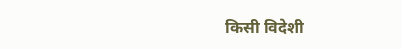किसी विदेशी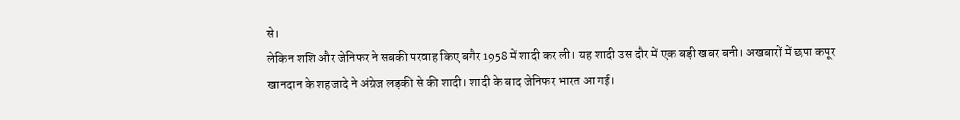से।
लेकिन शशि और जेनिफर ने सबकी परवाह किए बगैर 1958 में शादी कर ली। यह शादी उस दौर में एक बड़ी खबर बनी। अखबारों में छपा कपूर खानदान के शहजादे ने अंग्रेज लड़की से की शादी। शादी के बाद जेनिफर भारत आ गई।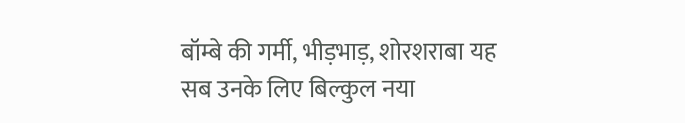बॉम्बे की गर्मी, भीड़भाड़, शोरशराबा यह सब उनके लिए बिल्कुल नया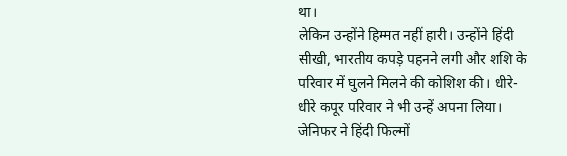था।
लेकिन उन्होंने हिम्मत नहीं हारी। उन्होंने हिंदी सीखी, भारतीय कपड़े पहनने लगी और शशि के परिवार में घुलने मिलने की कोशिश की। धीरे-धीरे कपूर परिवार ने भी उन्हें अपना लिया। जेनिफर ने हिंदी फिल्मों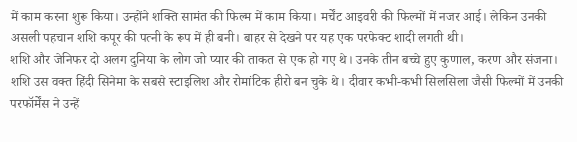में काम करना शुरू किया। उन्होंने शक्ति सामंत की फिल्म में काम किया। मर्चेंट आइवरी की फिल्मों में नजर आई। लेकिन उनकी असली पहचान शशि कपूर की पत्नी के रूप में ही बनी। बाहर से देखने पर यह एक परफेक्ट शादी लगती थी।
शशि और जेनिफर दो अलग दुनिया के लोग जो प्यार की ताकत से एक हो गए थे। उनके तीन बच्चे हुए कुणाल, करण और संजना। शशि उस वक्त हिंदी सिनेमा के सबसे स्टाइलिश और रोमांटिक हीरो बन चुके थे। दीवार कभी-कभी सिलसिला जैसी फिल्मों में उनकी परफॉर्मेंस ने उन्हें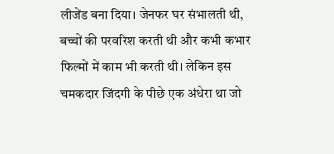लीजेंड बना दिया। जेनफर घर संभालती थी, बच्चों की परवरिश करती थी और कभी कभार फिल्मों में काम भी करती थी। लेकिन इस चमकदार जिंदगी के पीछे एक अंधेरा था जो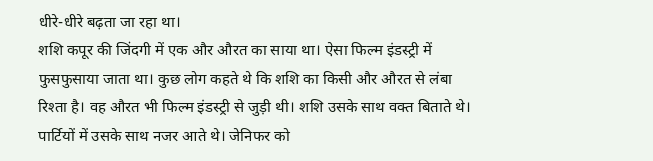धीरे-धीरे बढ़ता जा रहा था।
शशि कपूर की जिंदगी में एक और औरत का साया था। ऐसा फिल्म इंडस्ट्री में फुसफुसाया जाता था। कुछ लोग कहते थे कि शशि का किसी और औरत से लंबा रिश्ता है। वह औरत भी फिल्म इंडस्ट्री से जुड़ी थी। शशि उसके साथ वक्त बिताते थे। पार्टियों में उसके साथ नजर आते थे। जेनिफर को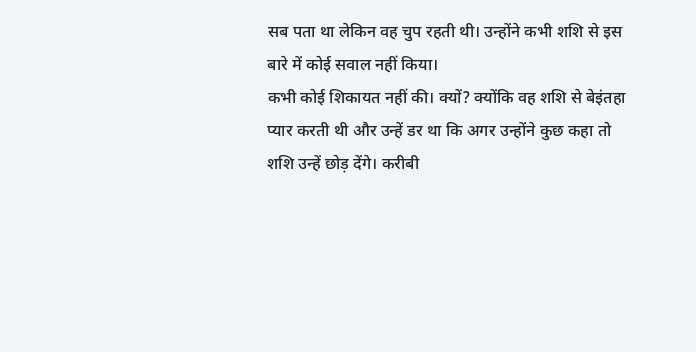सब पता था लेकिन वह चुप रहती थी। उन्होंने कभी शशि से इस बारे में कोई सवाल नहीं किया।
कभी कोई शिकायत नहीं की। क्यों? क्योंकि वह शशि से बेइंतहा प्यार करती थी और उन्हें डर था कि अगर उन्होंने कुछ कहा तो शशि उन्हें छोड़ देंगे। करीबी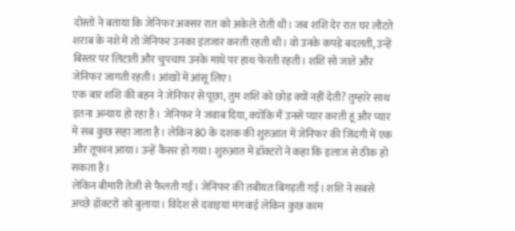दोस्तों ने बताया कि जेनिफर अक्सर रात को अकेले रोती थी। जब शशि देर रात घर लौटते शराब के नशे में तो जेनिफर उनका इंतजार करती रहती थी। वो उनके कपड़े बदलती, उन्हें बिस्तर पर लिटाती और चुपचाप उनके माथे पर हाथ फेरती रहती। शशि सो जाते और जेनिफर जागती रहती। आंखों में आंसू लिए।
एक बार शशि की बहन ने जेनिफर से पूछा, तुम शशि को छोड़ क्यों नहीं देती? तुम्हारे साथ इतना अन्याय हो रहा है। जेनिफर ने जवाब दिया, क्योंकि मैं उनसे प्यार करती हूं और प्यार में सब कुछ सहा जाता है। लेकिन 80 के दशक की शुरुआत में जेनिफर की जिंदगी में एक और तूफान आया। उन्हें कैंसर हो गया। शुरुआत में डॉक्टरों ने कहा कि इलाज से ठीक हो सकता है।
लेकिन बीमारी तेजी से फैलती गई। जेनिफर की तबीयत बिगड़ती गई। शशि ने सबसे अच्छे डॉक्टरों को बुलाया। विदेश से दवाइयां मंगवाई लेकिन कुछ काम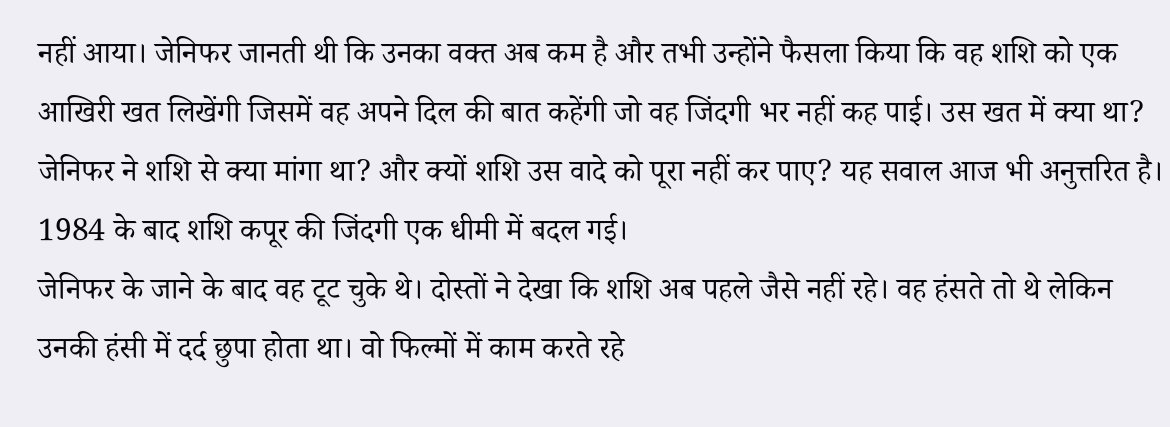नहीं आया। जेनिफर जानती थी कि उनका वक्त अब कम है और तभी उन्होंने फैसला किया कि वह शशि को एक आखिरी खत लिखेंगी जिसमें वह अपने दिल की बात कहेंगी जो वह जिंदगी भर नहीं कह पाई। उस खत में क्या था? जेनिफर ने शशि से क्या मांगा था? और क्यों शशि उस वादे को पूरा नहीं कर पाए? यह सवाल आज भी अनुत्तरित है। 1984 के बाद शशि कपूर की जिंदगी एक धीमी में बदल गई।
जेनिफर के जाने के बाद वह टूट चुके थे। दोस्तों ने देखा कि शशि अब पहले जैसे नहीं रहे। वह हंसते तो थे लेकिन उनकी हंसी में दर्द छुपा होता था। वो फिल्मों में काम करते रहे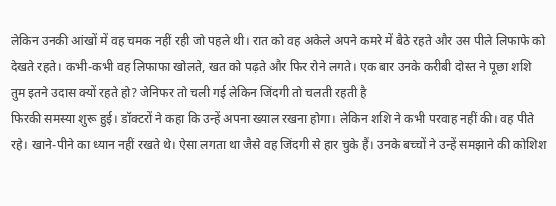लेकिन उनकी आंखों में वह चमक नहीं रही जो पहले थी। रात को वह अकेले अपने कमरे में बैठे रहते और उस पीले लिफाफे को देखते रहते। कभी-कभी वह लिफाफा खोलते, खत को पढ़ते और फिर रोने लगते। एक बार उनके करीबी दोस्त ने पूछा शशि तुम इतने उदास क्यों रहते हो? जेनिफर तो चली गई लेकिन जिंदगी तो चलती रहती है
फिरकी समस्या शुरू हुई। डॉक्टरों ने कहा कि उन्हें अपना ख्याल रखना होगा। लेकिन शशि ने कभी परवाह नहीं की। वह पीते रहे। खाने-पीने का ध्यान नहीं रखते थे। ऐसा लगता था जैसे वह जिंदगी से हार चुके हैं। उनके बच्चों ने उन्हें समझाने की कोशिश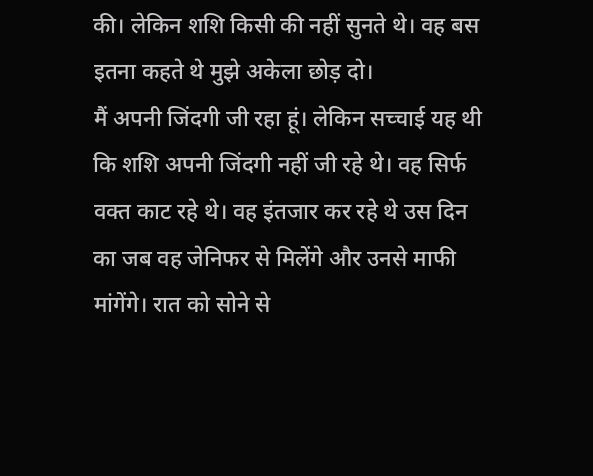की। लेकिन शशि किसी की नहीं सुनते थे। वह बस इतना कहते थे मुझे अकेला छोड़ दो।
मैं अपनी जिंदगी जी रहा हूं। लेकिन सच्चाई यह थी कि शशि अपनी जिंदगी नहीं जी रहे थे। वह सिर्फ वक्त काट रहे थे। वह इंतजार कर रहे थे उस दिन का जब वह जेनिफर से मिलेंगे और उनसे माफी मांगेंगे। रात को सोने से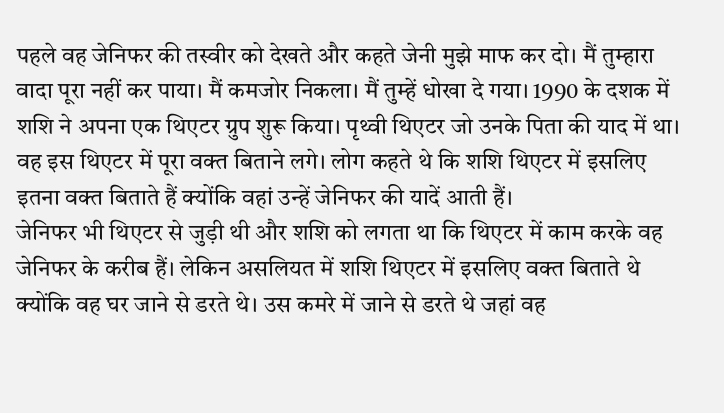पहले वह जेनिफर की तस्वीर को देखते और कहते जेनी मुझे माफ कर दो। मैं तुम्हारा वादा पूरा नहीं कर पाया। मैं कमजोर निकला। मैं तुम्हें धोखा दे गया। 1990 के दशक में शशि ने अपना एक थिएटर ग्रुप शुरू किया। पृथ्वी थिएटर जो उनके पिता की याद में था। वह इस थिएटर में पूरा वक्त बिताने लगे। लोग कहते थे कि शशि थिएटर में इसलिए इतना वक्त बिताते हैं क्योंकि वहां उन्हें जेनिफर की यादें आती हैं।
जेनिफर भी थिएटर से जुड़ी थी और शशि को लगता था कि थिएटर में काम करके वह जेनिफर के करीब हैं। लेकिन असलियत में शशि थिएटर में इसलिए वक्त बिताते थे क्योंकि वह घर जाने से डरते थे। उस कमरे में जाने से डरते थे जहां वह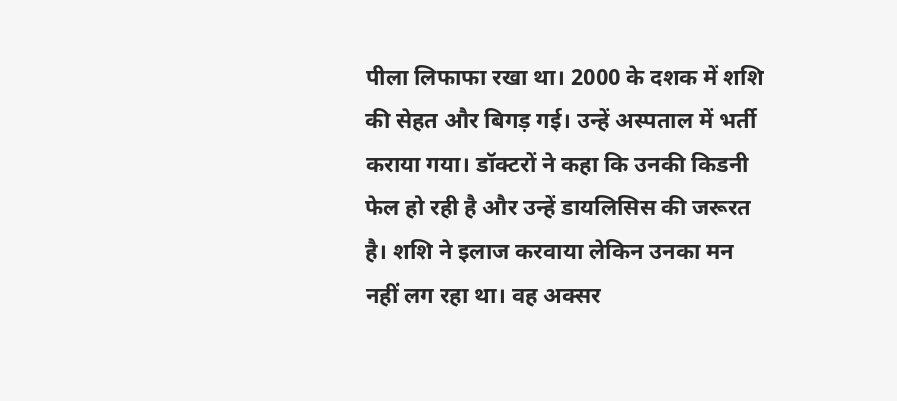पीला लिफाफा रखा था। 2000 के दशक में शशि की सेहत और बिगड़ गई। उन्हें अस्पताल में भर्ती कराया गया। डॉक्टरों ने कहा कि उनकी किडनी फेल हो रही है और उन्हें डायलिसिस की जरूरत है। शशि ने इलाज करवाया लेकिन उनका मन नहीं लग रहा था। वह अक्सर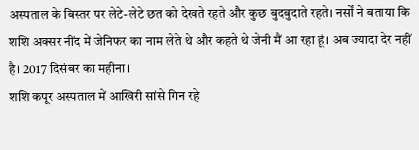अस्पताल के बिस्तर पर लेटे-लेटे छत को देखते रहते और कुछ बुदबुदाते रहते। नर्सों ने बताया कि शशि अक्सर नींद में जेनिफर का नाम लेते थे और कहते थे जेनी मैं आ रहा हूं। अब ज्यादा देर नहीं है। 2017 दिसंबर का महीना।
शशि कपूर अस्पताल में आखिरी सांसे गिन रहे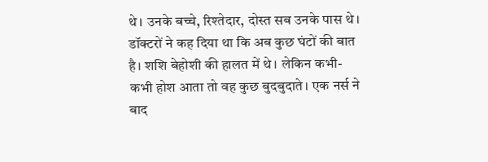थे। उनके बच्चे, रिश्तेदार, दोस्त सब उनके पास थे। डॉक्टरों ने कह दिया था कि अब कुछ घंटों की बात है। शशि बेहोशी की हालत में थे। लेकिन कभी-कभी होश आता तो वह कुछ बुदबुदाते। एक नर्स ने बाद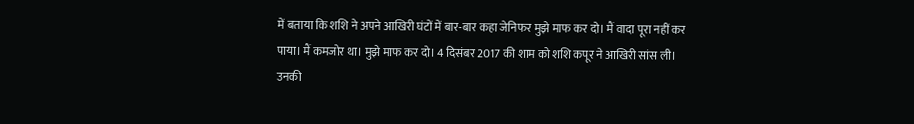में बताया कि शशि ने अपने आखिरी घंटों में बार-बार कहा जेनिफर मुझे माफ कर दो। मैं वादा पूरा नहीं कर पाया। मैं कमजोर था। मुझे माफ कर दो। 4 दिसंबर 2017 की शाम को शशि कपूर ने आखिरी सांस ली। उनकी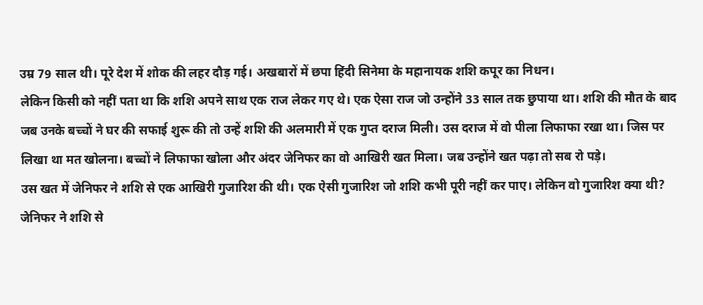उम्र 79 साल थी। पूरे देश में शोक की लहर दौड़ गई। अखबारों में छपा हिंदी सिनेमा के महानायक शशि कपूर का निधन।
लेकिन किसी को नहीं पता था कि शशि अपने साथ एक राज लेकर गए थे। एक ऐसा राज जो उन्होंने 33 साल तक छुपाया था। शशि की मौत के बाद जब उनके बच्चों ने घर की सफाई शुरू की तो उन्हें शशि की अलमारी में एक गुप्त दराज मिली। उस दराज में वो पीला लिफाफा रखा था। जिस पर लिखा था मत खोलना। बच्चों ने लिफाफा खोला और अंदर जेनिफर का वो आखिरी खत मिला। जब उन्होंने खत पढ़ा तो सब रो पड़े।
उस खत में जेनिफर ने शशि से एक आखिरी गुजारिश की थी। एक ऐसी गुजारिश जो शशि कभी पूरी नहीं कर पाए। लेकिन वो गुजारिश क्या थी? जेनिफर ने शशि से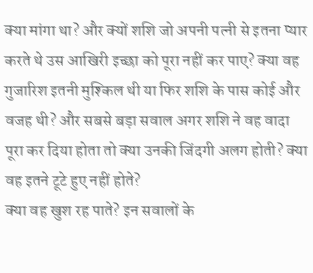क्या मांगा था? और क्यों शशि जो अपनी पत्नी से इतना प्यार करते थे उस आखिरी इच्छा को पूरा नहीं कर पाए? क्या वह गुजारिश इतनी मुश्किल थी या फिर शशि के पास कोई और वजह थी? और सबसे बड़ा सवाल अगर शशि ने वह वादा पूरा कर दिया होता तो क्या उनकी जिंदगी अलग होती? क्या वह इतने टूटे हुए नहीं होते?
क्या वह खुश रह पाते? इन सवालों के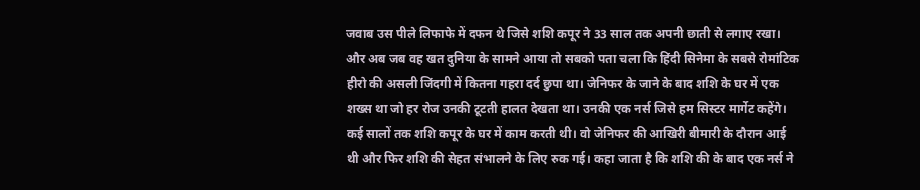जवाब उस पीले लिफाफे में दफन थे जिसे शशि कपूर ने 33 साल तक अपनी छाती से लगाए रखा। और अब जब वह खत दुनिया के सामने आया तो सबको पता चला कि हिंदी सिनेमा के सबसे रोमांटिक हीरो की असली जिंदगी में कितना गहरा दर्द छुपा था। जेनिफर के जाने के बाद शशि के घर में एक शख्स था जो हर रोज उनकी टूटती हालत देखता था। उनकी एक नर्स जिसे हम सिस्टर मार्गेट कहेंगे। कई सालों तक शशि कपूर के घर में काम करती थी। वो जेनिफर की आखिरी बीमारी के दौरान आई थी और फिर शशि की सेहत संभालने के लिए रुक गई। कहा जाता है कि शशि की के बाद एक नर्स ने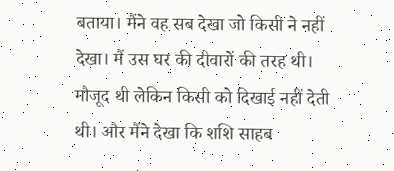बताया। मैंने वह सब देखा जो किसी ने नहीं देखा। मैं उस घर की दीवारों की तरह थी। मौजूद थी लेकिन किसी को दिखाई नहीं देती थी। और मैंने देखा कि शशि साहब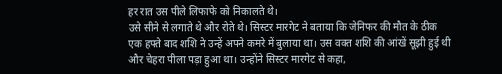हर रात उस पीले लिफाफे को निकालते थे।
उसे सीने से लगाते थे और रोते थे। सिस्टर मारगेट ने बताया कि जेनिफर की मौत के ठीक एक हफ्ते बाद शशि ने उन्हें अपने कमरे में बुलाया था। उस वक्त शशि की आंखें सूझी हुई थी और चेहरा पीला पड़ा हुआ था। उन्होंने सिस्टर मारगेट से कहा,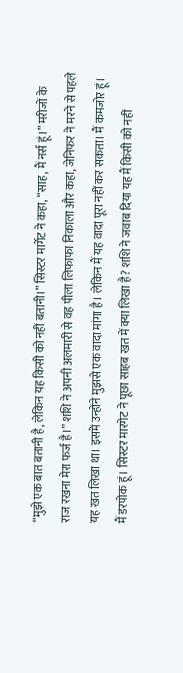“मुझे एक बात बतानी है, लेकिन यह किसी को नहीं बतानी।” सिस्टर मार्गेट ने कहा, “साह, मैं नर्स हूं।” मरीजों के राज रखना मेरा फर्ज है।” शशि ने अपनी अलमारी से वह पीला लिफाफा निकाला और कहा, जेनिफर ने मरने से पहले यह खत लिखा था। इसमें उन्होंने मुझसे एक वादा मांगा है। लेकिन मैं यह वादा पूरा नहीं कर सकता। मैं कमजोर हूं। मैं डरपोक हूं। सिस्टर मारगेट ने पूछा साहब खत में क्या लिखा है? शशि ने जवाब दिया यह मैं किसी को नहीं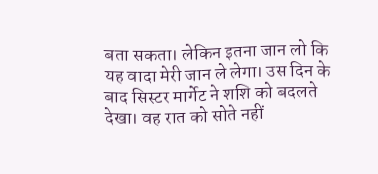बता सकता। लेकिन इतना जान लो कि यह वादा मेरी जान ले लेगा। उस दिन के बाद सिस्टर मार्गेट ने शशि को बदलते देखा। वह रात को सोते नहीं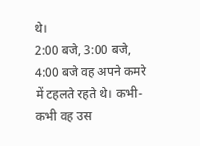थे।
2:00 बजे, 3:00 बजे, 4:00 बजे वह अपने कमरे में टहलते रहते थे। कभी-कभी वह उस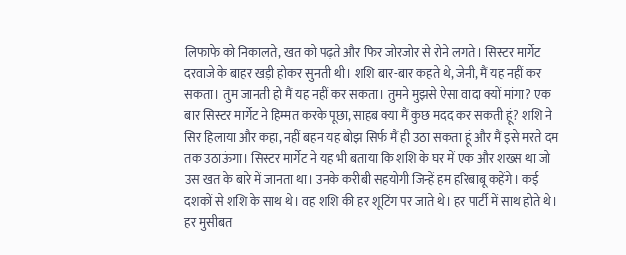लिफाफे को निकालते, खत को पढ़ते और फिर जोरजोर से रोने लगते। सिस्टर मार्गेट दरवाजे के बाहर खड़ी होकर सुनती थी। शशि बार-बार कहते थे, जेनी, मैं यह नहीं कर सकता। तुम जानती हो मैं यह नहीं कर सकता। तुमने मुझसे ऐसा वादा क्यों मांगा? एक बार सिस्टर मार्गेट ने हिम्मत करके पूछा, साहब क्या मैं कुछ मदद कर सकती हूं? शशि ने सिर हिलाया और कहा, नहीं बहन यह बोझ सिर्फ मैं ही उठा सकता हूं और मैं इसे मरते दम तक उठाऊंगा। सिस्टर मार्गेट ने यह भी बताया कि शशि के घर में एक और शख्स था जो उस खत के बारे में जानता था। उनके करीबी सहयोगी जिन्हें हम हरिबाबू कहेंगे। कई दशकों से शशि के साथ थे। वह शशि की हर शूटिंग पर जाते थे। हर पार्टी में साथ होते थे। हर मुसीबत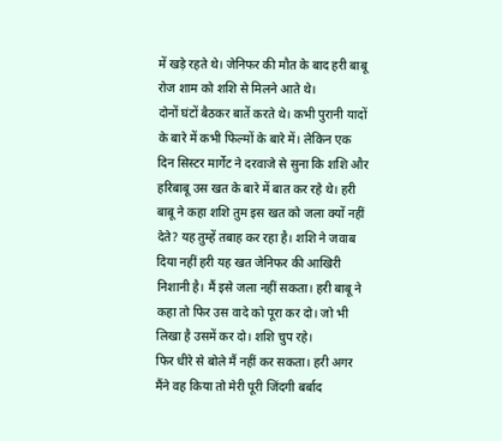में खड़े रहते थे। जेनिफर की मौत के बाद हरी बाबू रोज शाम को शशि से मिलने आते थे।
दोनों घंटों बैठकर बातें करते थे। कभी पुरानी यादों के बारे में कभी फिल्मों के बारे में। लेकिन एक दिन सिस्टर मार्गेट ने दरवाजे से सुना कि शशि और हरिबाबू उस खत के बारे में बात कर रहे थे। हरी बाबू ने कहा शशि तुम इस खत को जला क्यों नहीं देते? यह तुम्हें तबाह कर रहा है। शशि ने जवाब दिया नहीं हरी यह खत जेनिफर की आखिरी निशानी है। मैं इसे जला नहीं सकता। हरी बाबू ने कहा तो फिर उस वादे को पूरा कर दो। जो भी लिखा है उसमें कर दो। शशि चुप रहे।
फिर धीरे से बोले मैं नहीं कर सकता। हरी अगर मैंने वह किया तो मेरी पूरी जिंदगी बर्बाद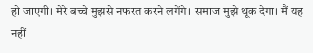हो जाएगी। मेरे बच्चे मुझसे नफरत करने लगेंगे। समाज मुझे थूक देगा। मैं यह नहीं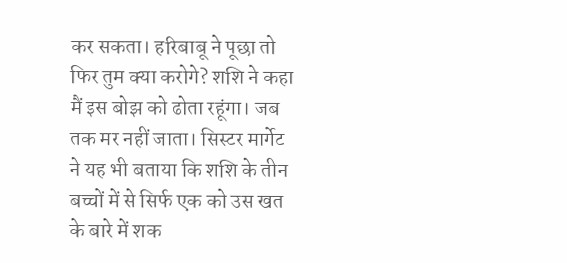कर सकता। हरिबाबू ने पूछा तो फिर तुम क्या करोगे? शशि ने कहा मैं इस बोझ को ढोता रहूंगा। जब तक मर नहीं जाता। सिस्टर मार्गेट ने यह भी बताया कि शशि के तीन बच्चों में से सिर्फ एक को उस खत के बारे में शक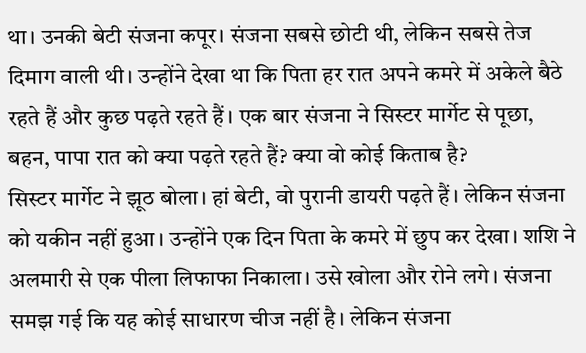था। उनकी बेटी संजना कपूर। संजना सबसे छोटी थी, लेकिन सबसे तेज दिमाग वाली थी। उन्होंने देखा था कि पिता हर रात अपने कमरे में अकेले बैठे रहते हैं और कुछ पढ़ते रहते हैं। एक बार संजना ने सिस्टर मार्गेट से पूछा, बहन, पापा रात को क्या पढ़ते रहते हैं? क्या वो कोई किताब है?
सिस्टर मार्गेट ने झूठ बोला। हां बेटी, वो पुरानी डायरी पढ़ते हैं। लेकिन संजना को यकीन नहीं हुआ। उन्होंने एक दिन पिता के कमरे में छुप कर देखा। शशि ने अलमारी से एक पीला लिफाफा निकाला। उसे खोला और रोने लगे। संजना समझ गई कि यह कोई साधारण चीज नहीं है। लेकिन संजना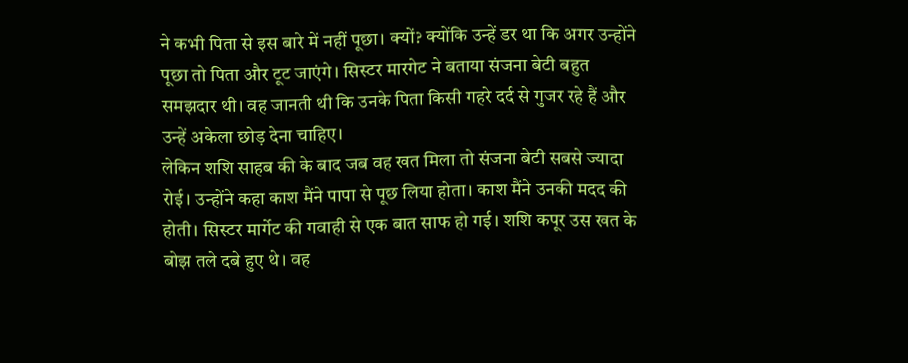ने कभी पिता से इस बारे में नहीं पूछा। क्यों? क्योंकि उन्हें डर था कि अगर उन्होंने पूछा तो पिता और टूट जाएंगे। सिस्टर मारगेट ने बताया संजना बेटी बहुत समझदार थी। वह जानती थी कि उनके पिता किसी गहरे दर्द से गुजर रहे हैं और उन्हें अकेला छोड़ देना चाहिए।
लेकिन शशि साहब की के बाद जब वह खत मिला तो संजना बेटी सबसे ज्यादा रोई। उन्होंने कहा काश मैंने पापा से पूछ लिया होता। काश मैंने उनकी मदद की होती। सिस्टर मार्गेट की गवाही से एक बात साफ हो गई। शशि कपूर उस खत के बोझ तले दबे हुए थे। वह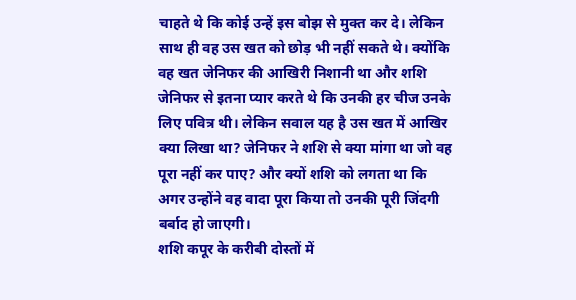चाहते थे कि कोई उन्हें इस बोझ से मुक्त कर दे। लेकिन साथ ही वह उस खत को छोड़ भी नहीं सकते थे। क्योंकि वह खत जेनिफर की आखिरी निशानी था और शशि जेनिफर से इतना प्यार करते थे कि उनकी हर चीज उनके लिए पवित्र थी। लेकिन सवाल यह है उस खत में आखिर क्या लिखा था? जेनिफर ने शशि से क्या मांगा था जो वह पूरा नहीं कर पाए? और क्यों शशि को लगता था कि अगर उन्होंने वह वादा पूरा किया तो उनकी पूरी जिंदगी बर्बाद हो जाएगी।
शशि कपूर के करीबी दोस्तों में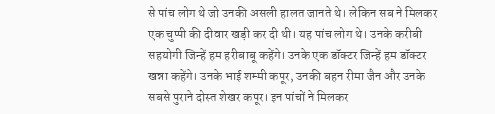से पांच लोग थे जो उनकी असली हालत जानते थे। लेकिन सब ने मिलकर एक चुप्पी की दीवार खड़ी कर दी थी। यह पांच लोग थे। उनके करीबी सहयोगी जिन्हें हम हरीबाबू कहेंगे। उनके एक डॉक्टर जिन्हें हम डॉक्टर खन्ना कहेंगे। उनके भाई शम्मी कपूर, उनकी बहन रीमा जैन और उनके सबसे पुराने दोस्त शेखर कपूर। इन पांचों ने मिलकर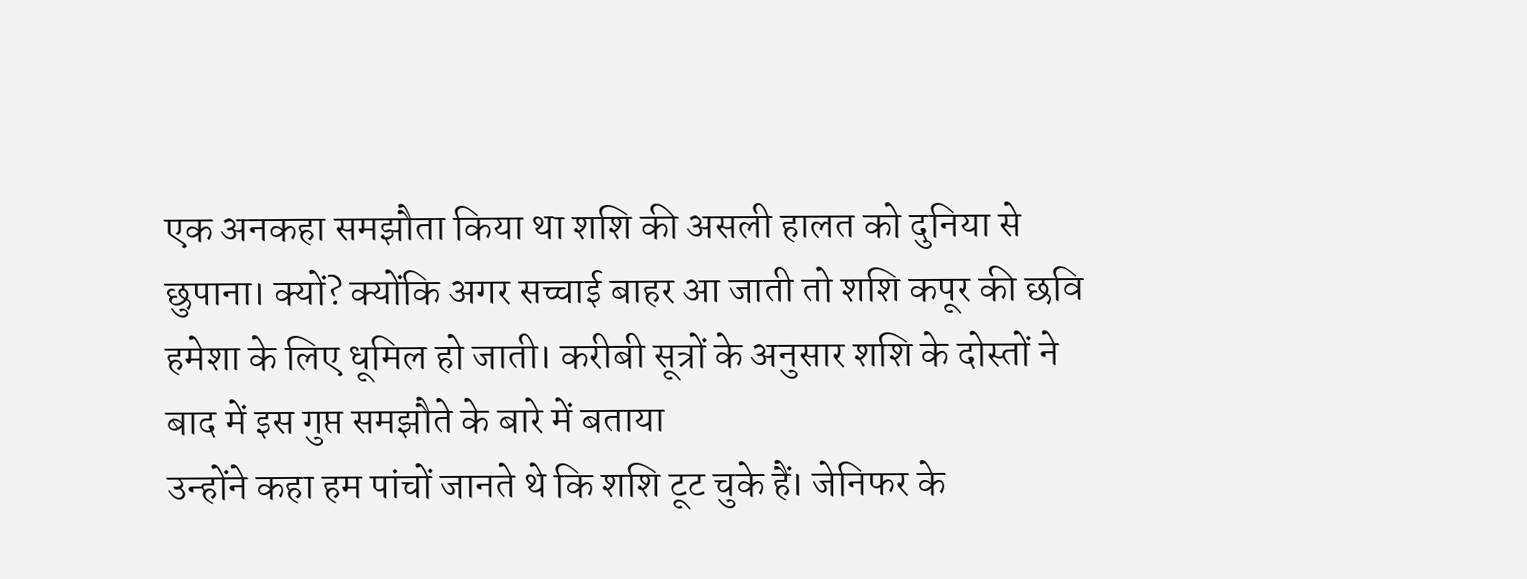एक अनकहा समझौता किया था शशि की असली हालत को दुनिया से छुपाना। क्यों? क्योंकि अगर सच्चाई बाहर आ जाती तो शशि कपूर की छवि हमेशा के लिए धूमिल हो जाती। करीबी सूत्रों के अनुसार शशि के दोस्तों ने बाद में इस गुप्त समझौते के बारे में बताया
उन्होंने कहा हम पांचों जानते थे कि शशि टूट चुके हैं। जेनिफर के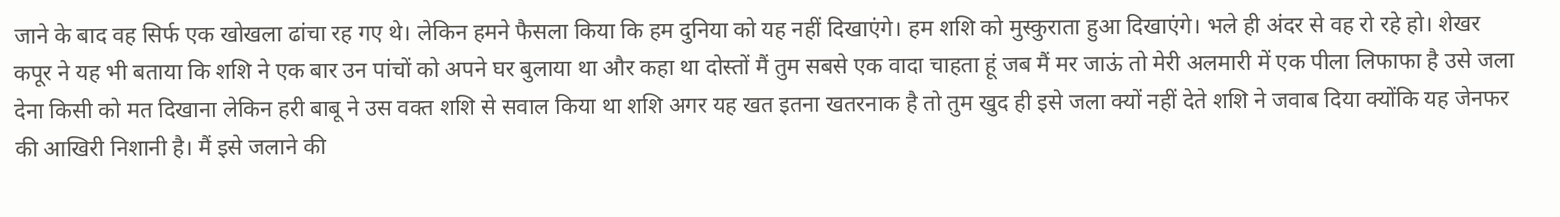जाने के बाद वह सिर्फ एक खोखला ढांचा रह गए थे। लेकिन हमने फैसला किया कि हम दुनिया को यह नहीं दिखाएंगे। हम शशि को मुस्कुराता हुआ दिखाएंगे। भले ही अंदर से वह रो रहे हो। शेखर कपूर ने यह भी बताया कि शशि ने एक बार उन पांचों को अपने घर बुलाया था और कहा था दोस्तों मैं तुम सबसे एक वादा चाहता हूं जब मैं मर जाऊं तो मेरी अलमारी में एक पीला लिफाफा है उसे जला देना किसी को मत दिखाना लेकिन हरी बाबू ने उस वक्त शशि से सवाल किया था शशि अगर यह खत इतना खतरनाक है तो तुम खुद ही इसे जला क्यों नहीं देते शशि ने जवाब दिया क्योंकि यह जेनफर की आखिरी निशानी है। मैं इसे जलाने की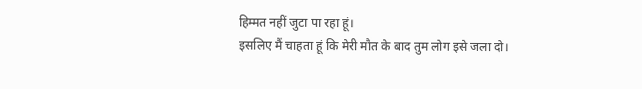हिम्मत नहीं जुटा पा रहा हूं।
इसलिए मैं चाहता हूं कि मेरी मौत के बाद तुम लोग इसे जला दो।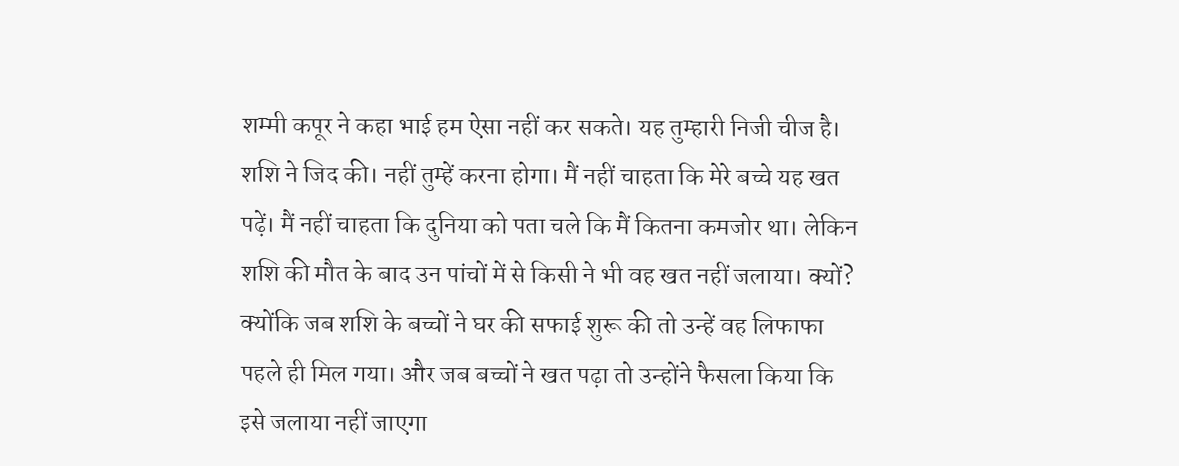शम्मी कपूर ने कहा भाई हम ऐसा नहीं कर सकते। यह तुम्हारी निजी चीज है। शशि ने जिद की। नहीं तुम्हें करना होगा। मैं नहीं चाहता कि मेरे बच्चे यह खत पढ़ें। मैं नहीं चाहता कि दुनिया को पता चले कि मैं कितना कमजोर था। लेकिन शशि की मौत के बाद उन पांचों में से किसी ने भी वह खत नहीं जलाया। क्यों? क्योंकि जब शशि के बच्चों ने घर की सफाई शुरू की तो उन्हें वह लिफाफा पहले ही मिल गया। और जब बच्चों ने खत पढ़ा तो उन्होंने फैसला किया कि इसे जलाया नहीं जाएगा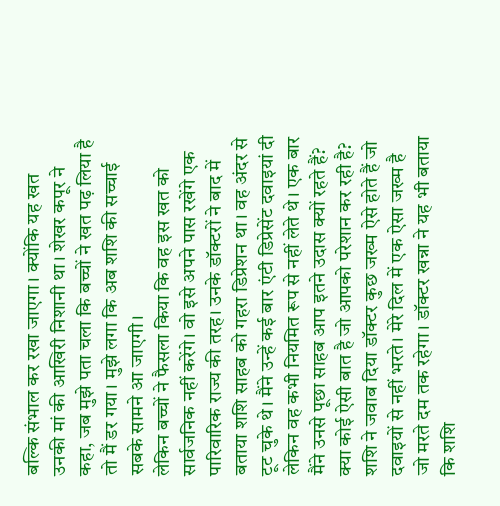बल्कि संभाल कर रखा जाएगा। क्योंकि यह खत उनकी मां की आखिरी निशानी था। शेखर कपूर ने कहा, जब मुझे पता चला कि बच्चों ने खत पढ़ लिया है तो मैं डर गया। मुझे लगा कि अब शशि की सच्चाई सबके सामने आ जाएगी।
लेकिन बच्चों ने फैसला किया कि वह इस खत को सार्वजनिक नहीं करेंगे। वो इसे अपने पास रखेंगे एक पारिवारिक राज्य की तरह। उनके डॉक्टरों ने बाद में बताया शशि साहब को गहरा डिप्रेशन था। वह अंदर से टूट चुके थे। मैंने उन्हें कई बार एंटी डिप्रेसेंट दवाइयां दी लेकिन वह कभी नियमित रूप से नहीं लेते थे। एक बार मैंने उनसे पूछा साहब आप इतने उदास क्यों रहते हैं? क्या कोई ऐसी बात है जो आपको परेशान कर रही है? शशि ने जवाब दिया डॉक्टर कुछ जख्म ऐसे होते हैं जो दवाइयों से नहीं भरते। मेरे दिल में एक ऐसा जख्म है जो मरते दम तक रहेगा। डॉक्टर खन्ना ने यह भी बताया कि शशि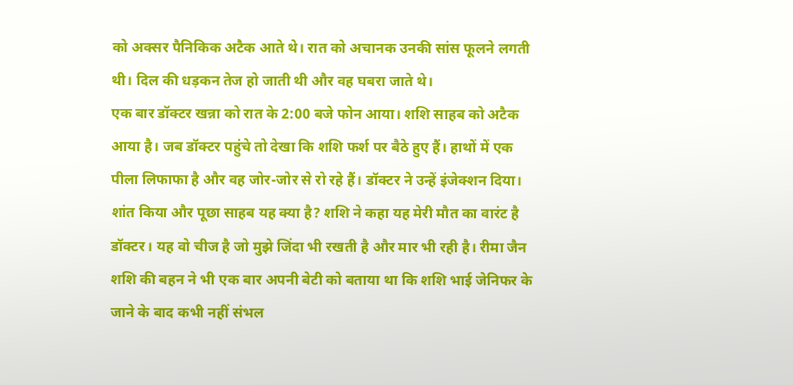को अक्सर पैनिकिक अटैक आते थे। रात को अचानक उनकी सांस फूलने लगती थी। दिल की धड़कन तेज हो जाती थी और वह घबरा जाते थे।
एक बार डॉक्टर खन्ना को रात के 2:00 बजे फोन आया। शशि साहब को अटैक आया है। जब डॉक्टर पहुंचे तो देखा कि शशि फर्श पर बैठे हुए हैं। हाथों में एक पीला लिफाफा है और वह जोर-जोर से रो रहे हैं। डॉक्टर ने उन्हें इंजेक्शन दिया। शांत किया और पूछा साहब यह क्या है? शशि ने कहा यह मेरी मौत का वारंट है डॉक्टर। यह वो चीज है जो मुझे जिंदा भी रखती है और मार भी रही है। रीमा जैन शशि की बहन ने भी एक बार अपनी बेटी को बताया था कि शशि भाई जेनिफर के जाने के बाद कभी नहीं संभल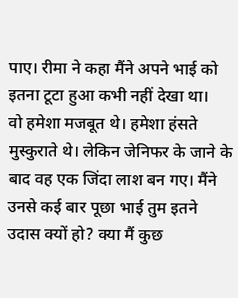पाए। रीमा ने कहा मैंने अपने भाई को इतना टूटा हुआ कभी नहीं देखा था।
वो हमेशा मजबूत थे। हमेशा हंसते मुस्कुराते थे। लेकिन जेनिफर के जाने के बाद वह एक जिंदा लाश बन गए। मैंने उनसे कई बार पूछा भाई तुम इतने उदास क्यों हो? क्या मैं कुछ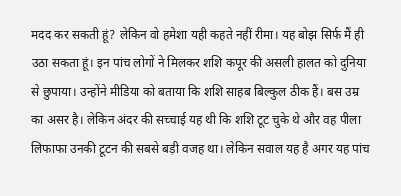मदद कर सकती हूं? लेकिन वो हमेशा यही कहते नहीं रीमा। यह बोझ सिर्फ मैं ही उठा सकता हूं। इन पांच लोगों ने मिलकर शशि कपूर की असली हालत को दुनिया से छुपाया। उन्होंने मीडिया को बताया कि शशि साहब बिल्कुल ठीक हैं। बस उम्र का असर है। लेकिन अंदर की सच्चाई यह थी कि शशि टूट चुके थे और वह पीला लिफाफा उनकी टूटन की सबसे बड़ी वजह था। लेकिन सवाल यह है अगर यह पांच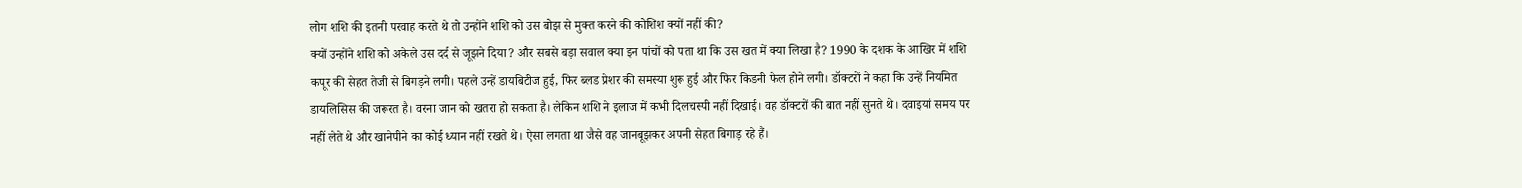लोग शशि की इतनी परवाह करते थे तो उन्होंने शशि को उस बोझ से मुक्त करने की कोशिश क्यों नहीं की?
क्यों उन्होंने शशि को अकेले उस दर्द से जूझने दिया? और सबसे बड़ा सवाल क्या इन पांचों को पता था कि उस खत में क्या लिखा है? 1990 के दशक के आखिर में शशि कपूर की सेहत तेजी से बिगड़ने लगी। पहले उन्हें डायबिटीज हुई, फिर ब्लड प्रेशर की समस्या शुरू हुई और फिर किडनी फेल होने लगी। डॉक्टरों ने कहा कि उन्हें नियमित डायलिसिस की जरूरत है। वरना जान को खतरा हो सकता है। लेकिन शशि ने इलाज में कभी दिलचस्पी नहीं दिखाई। वह डॉक्टरों की बात नहीं सुनते थे। दवाइयां समय पर नहीं लेते थे और खानेपीने का कोई ध्यान नहीं रखते थे। ऐसा लगता था जैसे वह जानबूझकर अपनी सेहत बिगाड़ रहे हैं।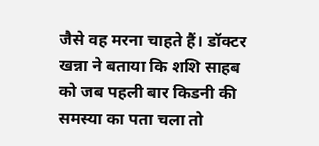जैसे वह मरना चाहते हैं। डॉक्टर खन्ना ने बताया कि शशि साहब को जब पहली बार किडनी की समस्या का पता चला तो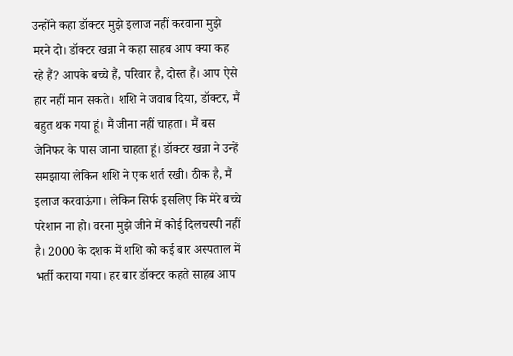उन्होंने कहा डॉक्टर मुझे इलाज नहीं करवाना मुझे मरने दो। डॉक्टर खन्ना ने कहा साहब आप क्या कह रहे हैं? आपके बच्चे हैं, परिवार है, दोस्त हैं। आप ऐसे हार नहीं मान सकते। शशि ने जवाब दिया, डॉक्टर, मैं बहुत थक गया हूं। मैं जीना नहीं चाहता। मैं बस जेनिफर के पास जाना चाहता हूं। डॉक्टर खन्ना ने उन्हें समझाया लेकिन शशि ने एक शर्त रखी। ठीक है, मैं इलाज करवाऊंगा। लेकिन सिर्फ इसलिए कि मेरे बच्चे परेशान ना हो। वरना मुझे जीने में कोई दिलचस्पी नहीं है। 2000 के दशक में शशि को कई बार अस्पताल में भर्ती कराया गया। हर बार डॉक्टर कहते साहब आप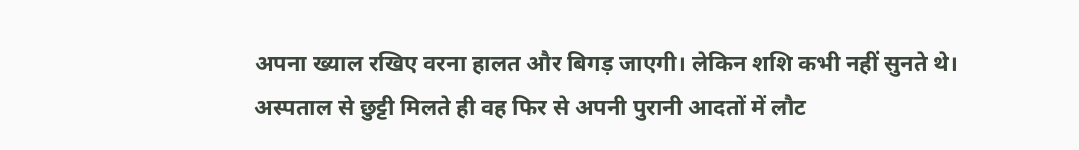अपना ख्याल रखिए वरना हालत और बिगड़ जाएगी। लेकिन शशि कभी नहीं सुनते थे।
अस्पताल से छुट्टी मिलते ही वह फिर से अपनी पुरानी आदतों में लौट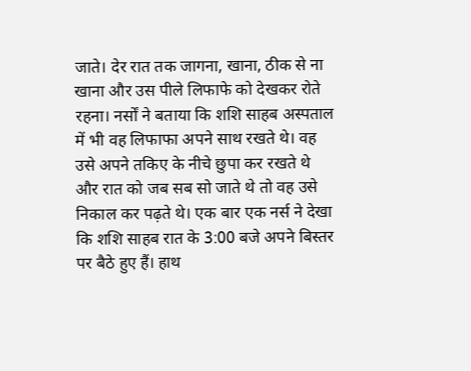जाते। देर रात तक जागना, खाना, ठीक से ना खाना और उस पीले लिफाफे को देखकर रोते रहना। नर्सों ने बताया कि शशि साहब अस्पताल में भी वह लिफाफा अपने साथ रखते थे। वह उसे अपने तकिए के नीचे छुपा कर रखते थे और रात को जब सब सो जाते थे तो वह उसे निकाल कर पढ़ते थे। एक बार एक नर्स ने देखा कि शशि साहब रात के 3:00 बजे अपने बिस्तर पर बैठे हुए हैं। हाथ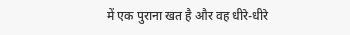में एक पुराना खत है और वह धीरे-धीरे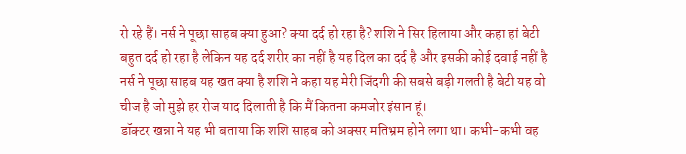रो रहे हैं। नर्स ने पूछा साहब क्या हुआ? क्या दर्द हो रहा है? शशि ने सिर हिलाया और कहा हां बेटी बहुत दर्द हो रहा है लेकिन यह दर्द शरीर का नहीं है यह दिल का दर्द है और इसकी कोई दवाई नहीं है नर्स ने पूछा साहब यह खत क्या है शशि ने कहा यह मेरी जिंदगी की सबसे बड़ी गलती है बेटी यह वो चीज है जो मुझे हर रोज याद दिलाती है कि मैं कितना कमजोर इंसान हूं।
डॉक्टर खन्ना ने यह भी बताया कि शशि साहब को अक्सर मतिभ्रम होने लगा था। कभी-कभी वह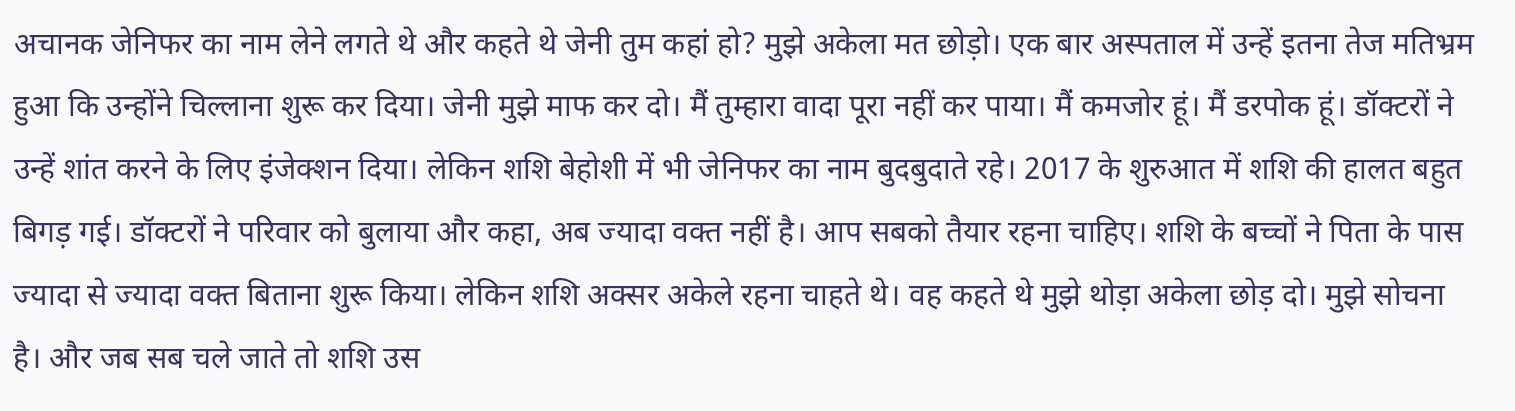अचानक जेनिफर का नाम लेने लगते थे और कहते थे जेनी तुम कहां हो? मुझे अकेला मत छोड़ो। एक बार अस्पताल में उन्हें इतना तेज मतिभ्रम हुआ कि उन्होंने चिल्लाना शुरू कर दिया। जेनी मुझे माफ कर दो। मैं तुम्हारा वादा पूरा नहीं कर पाया। मैं कमजोर हूं। मैं डरपोक हूं। डॉक्टरों ने उन्हें शांत करने के लिए इंजेक्शन दिया। लेकिन शशि बेहोशी में भी जेनिफर का नाम बुदबुदाते रहे। 2017 के शुरुआत में शशि की हालत बहुत बिगड़ गई। डॉक्टरों ने परिवार को बुलाया और कहा, अब ज्यादा वक्त नहीं है। आप सबको तैयार रहना चाहिए। शशि के बच्चों ने पिता के पास ज्यादा से ज्यादा वक्त बिताना शुरू किया। लेकिन शशि अक्सर अकेले रहना चाहते थे। वह कहते थे मुझे थोड़ा अकेला छोड़ दो। मुझे सोचना है। और जब सब चले जाते तो शशि उस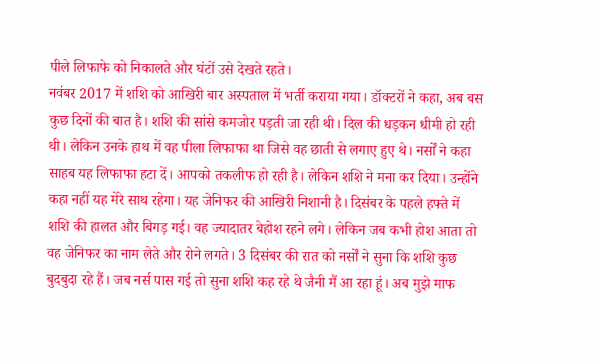पीले लिफाफे को निकालते और घंटों उसे देखते रहते।
नवंबर 2017 में शशि को आखिरी बार अस्पताल में भर्ती कराया गया। डॉक्टरों ने कहा, अब बस कुछ दिनों की बात है। शशि की सांसे कमजोर पड़ती जा रही थी। दिल की धड़कन धीमी हो रही थी। लेकिन उनके हाथ में वह पीला लिफाफा था जिसे वह छाती से लगाए हुए थे। नर्सों ने कहा साहब यह लिफाफा हटा दें। आपको तकलीफ हो रही है। लेकिन शशि ने मना कर दिया। उन्होंने कहा नहीं यह मेरे साथ रहेगा। यह जेनिफर की आखिरी निशानी है। दिसंबर के पहले हफ्ते में शशि की हालत और बिगड़ गई। वह ज्यादातर बेहोश रहने लगे। लेकिन जब कभी होश आता तो वह जेनिफर का नाम लेते और रोने लगते। 3 दिसंबर की रात को नर्सों ने सुना कि शशि कुछ बुदबुदा रहे हैं। जब नर्स पास गई तो सुना शशि कह रहे थे जैनी मैं आ रहा हूं। अब मुझे माफ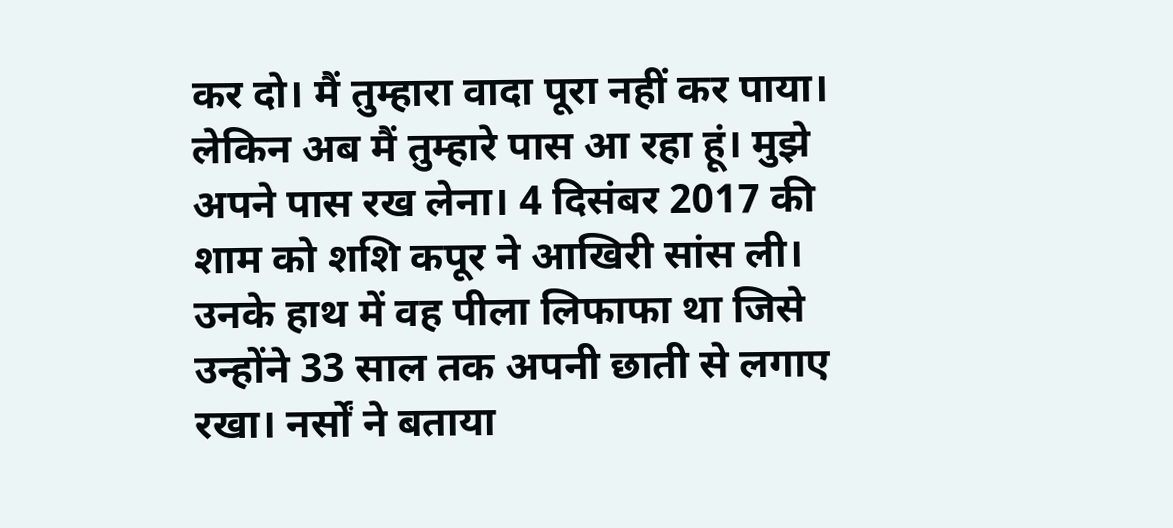कर दो। मैं तुम्हारा वादा पूरा नहीं कर पाया।
लेकिन अब मैं तुम्हारे पास आ रहा हूं। मुझे अपने पास रख लेना। 4 दिसंबर 2017 की शाम को शशि कपूर ने आखिरी सांस ली। उनके हाथ में वह पीला लिफाफा था जिसे उन्होंने 33 साल तक अपनी छाती से लगाए रखा। नर्सों ने बताया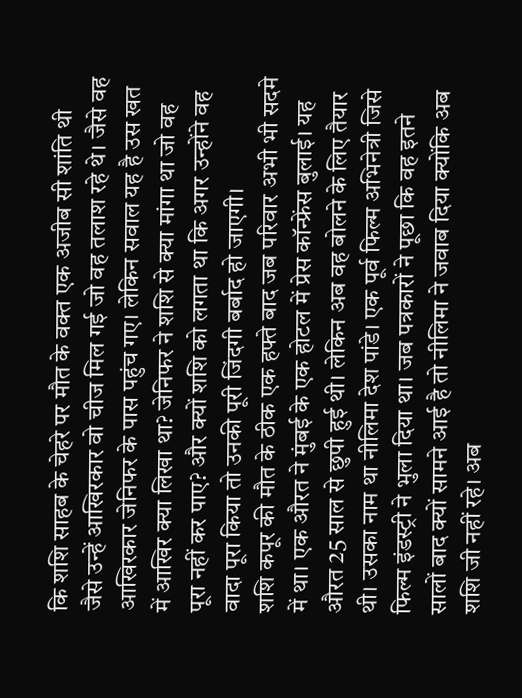कि शशि साहब के चेहरे पर मौत के वक्त एक अजीब सी शांति थी जैसे उन्हें आखिरकार वो चीज मिल गई जो वह तलाश रहे थे। जैसे वह आखिरकार जेनिफर के पास पहुंच गए। लेकिन सवाल यह है उस खत में आखिर क्या लिखा था? जेनिफर ने शशि से क्या मांगा था जो वह पूरा नहीं कर पाए? और क्यों शशि को लगता था कि अगर उन्होंने वह वादा पूरा किया तो उनकी पूरी जिंदगी बर्बाद हो जाएगी।
शशि कपूर की मौत के ठीक एक हफ्ते बाद जब परिवार अभी भी सदमे में था। एक औरत ने मुंबई के एक होटल में प्रेस कॉन्फ्रेंस बुलाई। यह औरत 25 साल से छुपी हुई थी। लेकिन अब वह बोलने के लिए तैयार थी। उसका नाम था नीलिमा देश पांडे। एक पूर्व फिल्म अभिनेत्री जिसे फिल्म इंडस्ट्री ने भुला दिया था। जब पत्रकारों ने पूछा कि वह इतने सालों बाद क्यों सामने आई है तो नीलिमा ने जवाब दिया क्योंकि अब शशि जी नहीं रहे। अब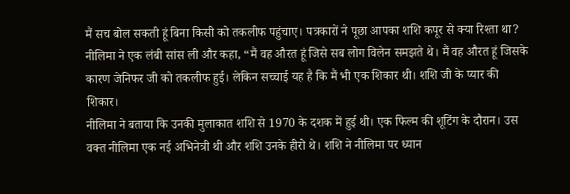मैं सच बोल सकती हूं बिना किसी को तकलीफ पहुंचाए। पत्रकारों ने पूछा आपका शशि कपूर से क्या रिश्ता था? नीलिमा ने एक लंबी सांस ली और कहा, “मैं वह औरत हूं जिसे सब लोग विलेन समझते थे। मैं वह औरत हूं जिसके कारण जेनिफर जी को तकलीफ हुई। लेकिन सच्चाई यह है कि मैं भी एक शिकार थी। शशि जी के प्यार की शिकार।
नीलिमा ने बताया कि उनकी मुलाकात शशि से 1970 के दशक में हुई थी। एक फिल्म की शूटिंग के दौरान। उस वक्त नीलिमा एक नई अभिनेत्री थी और शशि उनके हीरो थे। शशि ने नीलिमा पर ध्यान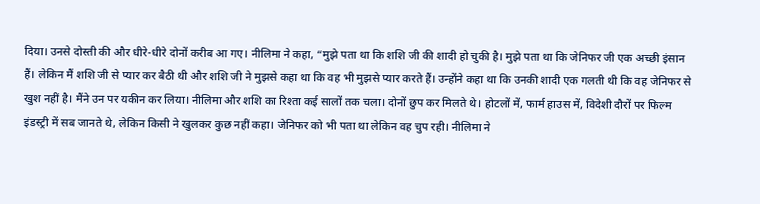दिया। उनसे दोस्ती की और धीरे-धीरे दोनों करीब आ गए। नीलिमा ने कहा, “मुझे पता था कि शशि जी की शादी हो चुकी है। मुझे पता था कि जेनिफर जी एक अच्छी इंसान हैं। लेकिन मैं शशि जी से प्यार कर बैठी थी और शशि जी ने मुझसे कहा था कि वह भी मुझसे प्यार करते हैं। उन्होंने कहा था कि उनकी शादी एक गलती थी कि वह जेनिफर से खुश नहीं है। मैंने उन पर यकीन कर लिया। नीलिमा और शशि का रिश्ता कई सालों तक चला। दोनों छुप कर मिलते थे। होटलों में, फार्म हाउस में, विदेशी दौरों पर फिल्म इंडस्ट्री में सब जानते थे, लेकिन किसी ने खुलकर कुछ नहीं कहा। जेनिफर को भी पता था लेकिन वह चुप रही। नीलिमा ने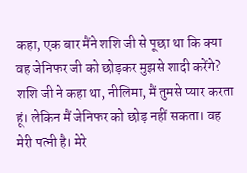कहा, एक बार मैंने शशि जी से पूछा था कि क्या वह जेनिफर जी को छोड़कर मुझसे शादी करेंगे? शशि जी ने कहा था, नीलिमा, मैं तुमसे प्यार करता हूं। लेकिन मैं जेनिफर को छोड़ नहीं सकता। वह मेरी पत्नी है। मेरे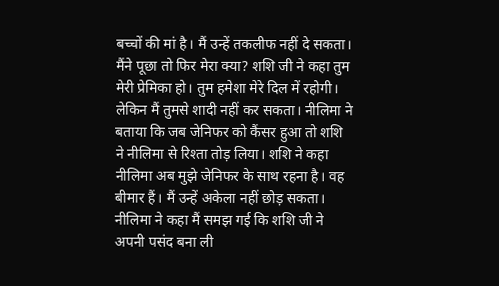बच्चों की मां है। मैं उन्हें तकलीफ नहीं दे सकता।
मैंने पूछा तो फिर मेरा क्या? शशि जी ने कहा तुम मेरी प्रेमिका हो। तुम हमेशा मेरे दिल में रहोगी। लेकिन मैं तुमसे शादी नहीं कर सकता। नीलिमा ने बताया कि जब जेनिफर को कैंसर हुआ तो शशि ने नीलिमा से रिश्ता तोड़ लिया। शशि ने कहा नीलिमा अब मुझे जेनिफर के साथ रहना है। वह बीमार हैं। मैं उन्हें अकेला नहीं छोड़ सकता। नीलिमा ने कहा मैं समझ गई कि शशि जी ने अपनी पसंद बना ली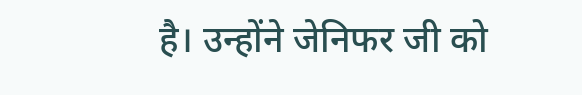है। उन्होंने जेनिफर जी को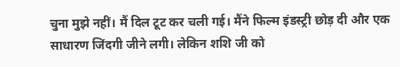चुना मुझे नहीं। मैं दिल टूट कर चली गई। मैंने फिल्म इंडस्ट्री छोड़ दी और एक साधारण जिंदगी जीने लगी। लेकिन शशि जी को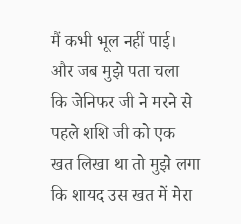मैं कभी भूल नहीं पाई। और जब मुझे पता चला कि जेनिफर जी ने मरने से पहले शशि जी को एक खत लिखा था तो मुझे लगा कि शायद उस खत में मेरा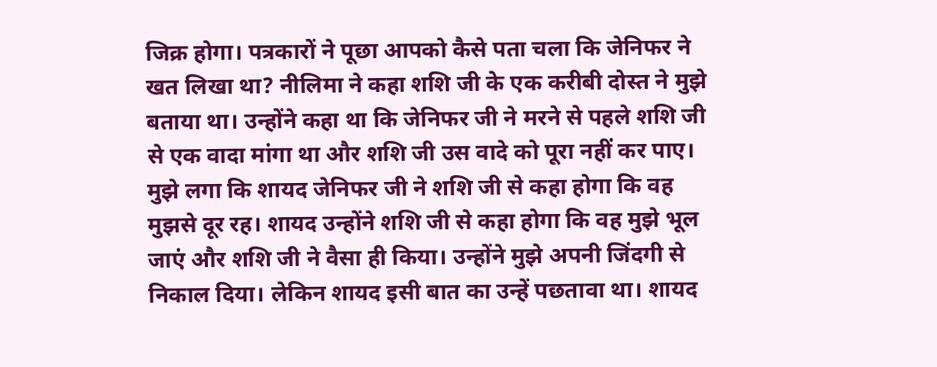जिक्र होगा। पत्रकारों ने पूछा आपको कैसे पता चला कि जेनिफर ने खत लिखा था? नीलिमा ने कहा शशि जी के एक करीबी दोस्त ने मुझे बताया था। उन्होंने कहा था कि जेनिफर जी ने मरने से पहले शशि जी से एक वादा मांगा था और शशि जी उस वादे को पूरा नहीं कर पाए।
मुझे लगा कि शायद जेनिफर जी ने शशि जी से कहा होगा कि वह मुझसे दूर रह। शायद उन्होंने शशि जी से कहा होगा कि वह मुझे भूल जाएं और शशि जी ने वैसा ही किया। उन्होंने मुझे अपनी जिंदगी से निकाल दिया। लेकिन शायद इसी बात का उन्हें पछतावा था। शायद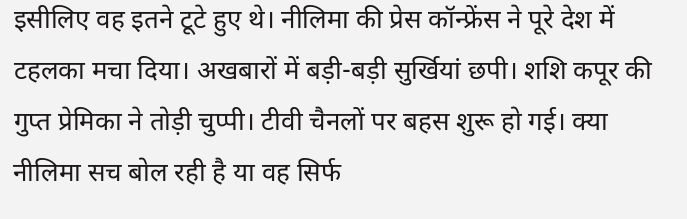इसीलिए वह इतने टूटे हुए थे। नीलिमा की प्रेस कॉन्फ्रेंस ने पूरे देश में टहलका मचा दिया। अखबारों में बड़ी-बड़ी सुर्खियां छपी। शशि कपूर की गुप्त प्रेमिका ने तोड़ी चुप्पी। टीवी चैनलों पर बहस शुरू हो गई। क्या नीलिमा सच बोल रही है या वह सिर्फ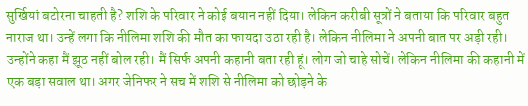सुर्खियां बटोरना चाहती है? शशि के परिवार ने कोई बयान नहीं दिया। लेकिन करीबी सूत्रों ने बताया कि परिवार बहुत नाराज था। उन्हें लगा कि नीलिमा शशि की मौत का फायदा उठा रही है। लेकिन नीलिमा ने अपनी बात पर अड़ी रही। उन्होंने कहा मैं झूठ नहीं बोल रही। मैं सिर्फ अपनी कहानी बता रही हूं। लोग जो चाहे सोचें। लेकिन नीलिमा की कहानी में एक बड़ा सवाल था। अगर जेनिफर ने सच में शशि से नीलिमा को छोड़ने के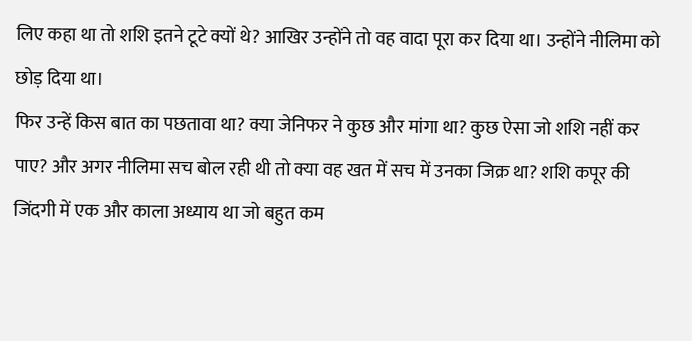लिए कहा था तो शशि इतने टूटे क्यों थे? आखिर उन्होंने तो वह वादा पूरा कर दिया था। उन्होंने नीलिमा को छोड़ दिया था।
फिर उन्हें किस बात का पछतावा था? क्या जेनिफर ने कुछ और मांगा था? कुछ ऐसा जो शशि नहीं कर पाए? और अगर नीलिमा सच बोल रही थी तो क्या वह खत में सच में उनका जिक्र था? शशि कपूर की जिंदगी में एक और काला अध्याय था जो बहुत कम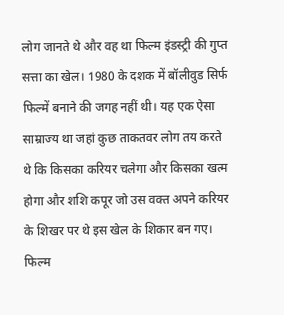लोग जानते थे और वह था फिल्म इंडस्ट्री की गुप्त सत्ता का खेल। 1980 के दशक में बॉलीवुड सिर्फ फिल्में बनाने की जगह नहीं थी। यह एक ऐसा साम्राज्य था जहां कुछ ताकतवर लोग तय करते थे कि किसका करियर चलेगा और किसका खत्म होगा और शशि कपूर जो उस वक्त अपने करियर के शिखर पर थे इस खेल के शिकार बन गए। फिल्म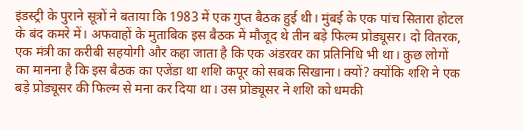इंडस्ट्री के पुराने सूत्रों ने बताया कि 1983 में एक गुप्त बैठक हुई थी। मुंबई के एक पांच सितारा होटल के बंद कमरे में। अफवाहों के मुताबिक इस बैठक में मौजूद थे तीन बड़े फिल्म प्रोड्यूसर। दो वितरक, एक मंत्री का करीबी सहयोगी और कहा जाता है कि एक अंडरवर का प्रतिनिधि भी था। कुछ लोगों का मानना है कि इस बैठक का एजेंडा था शशि कपूर को सबक सिखाना। क्यों? क्योंकि शशि ने एक बड़े प्रोड्यूसर की फिल्म से मना कर दिया था। उस प्रोड्यूसर ने शशि को धमकी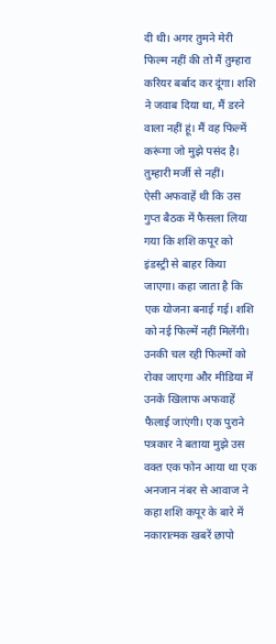दी थी। अगर तुमने मेरी फिल्म नहीं की तो मैं तुम्हारा करियर बर्बाद कर दूंगा। शशि ने जवाब दिया था, मैं डरने वाला नहीं हूं। मैं वह फिल्में करूंगा जो मुझे पसंद है। तुम्हारी मर्जी से नहीं।
ऐसी अफवाहें थी कि उस गुप्त बैठक में फैसला लिया गया कि शशि कपूर को इंडस्ट्री से बाहर किया जाएगा। कहा जाता है कि एक योजना बनाई गई। शशि को नई फिल्में नहीं मिलेंगी। उनकी चल रही फिल्मों को रोका जाएगा और मीडिया में उनके खिलाफ अफवाहें फैलाई जाएंगी। एक पुराने पत्रकार ने बताया मुझे उस वक्त एक फोन आया था एक अनजान नंबर से आवाज ने कहा शशि कपूर के बारे में नकारात्मक खबरें छापो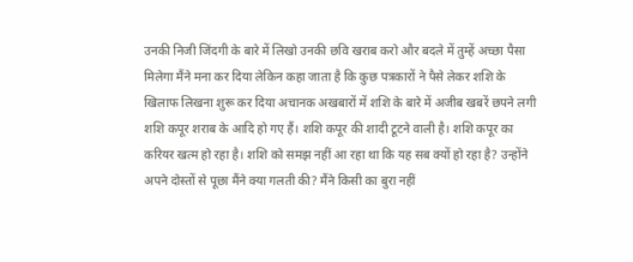उनकी निजी जिंदगी के बारे में लिखो उनकी छवि खराब करो और बदले में तुम्हें अच्छा पैसा मिलेगा मैंने मना कर दिया लेकिन कहा जाता है कि कुछ पत्रकारों ने पैसे लेकर शशि के खिलाफ लिखना शुरू कर दिया अचानक अखबारों में शशि के बारे में अजीब खबरें छपने लगी शशि कपूर शराब के आदि हो गए हैं। शशि कपूर की शादी टूटने वाली है। शशि कपूर का करियर खत्म हो रहा है। शशि को समझ नहीं आ रहा था कि यह सब क्यों हो रहा है? उन्होंने अपने दोस्तों से पूछा मैंने क्या गलती की? मैंने किसी का बुरा नहीं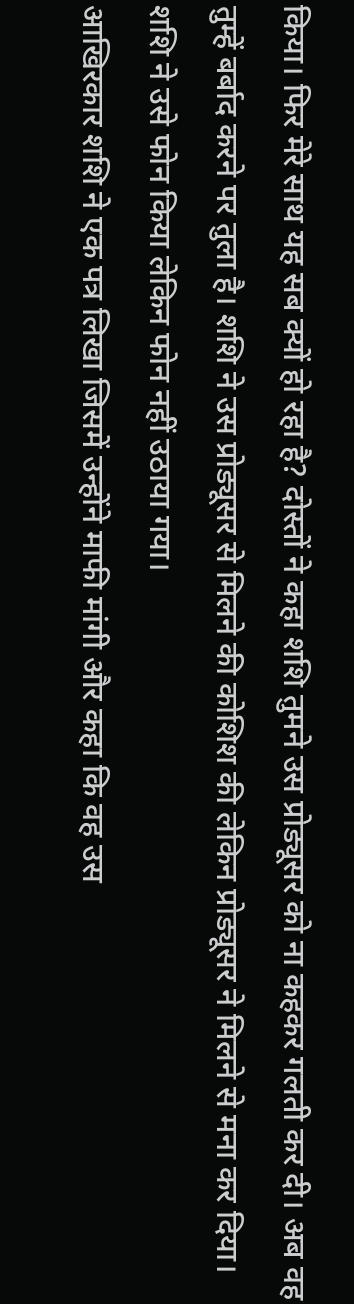किया। फिर मेरे साथ यह सब क्यों हो रहा है? दोस्तों ने कहा शशि तुमने उस प्रोड्यूसर को ना कहकर गलती कर दी। अब वह तुम्हें बर्बाद करने पर तुला है। शशि ने उस प्रोड्यूसर से मिलने की कोशिश की लेकिन प्रोड्यूसर ने मिलने से मना कर दिया। शशि ने उसे फोन किया लेकिन फोन नहीं उठाया गया।
आखिरकार शशि ने एक पत्र लिखा जिसमें उन्होंने माफी मांगी और कहा कि वह उस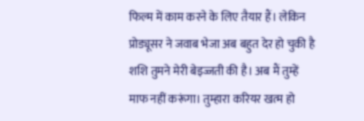फिल्म में काम करने के लिए तैयार हैं। लेकिन प्रोड्यूसर ने जवाब भेजा अब बहुत देर हो चुकी है शशि तुमने मेरी बेइज्जती की है। अब मैं तुम्हें माफ नहीं करूंगा। तुम्हारा करियर खत्म हो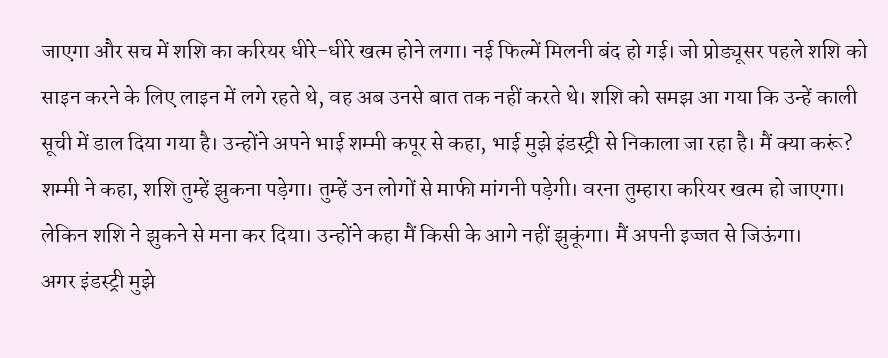जाएगा और सच में शशि का करियर धीरे-धीरे खत्म होने लगा। नई फिल्में मिलनी बंद हो गई। जो प्रोड्यूसर पहले शशि को साइन करने के लिए लाइन में लगे रहते थे, वह अब उनसे बात तक नहीं करते थे। शशि को समझ आ गया कि उन्हें काली सूची में डाल दिया गया है। उन्होंने अपने भाई शम्मी कपूर से कहा, भाई मुझे इंडस्ट्री से निकाला जा रहा है। मैं क्या करूं? शम्मी ने कहा, शशि तुम्हें झुकना पड़ेगा। तुम्हें उन लोगों से माफी मांगनी पड़ेगी। वरना तुम्हारा करियर खत्म हो जाएगा। लेकिन शशि ने झुकने से मना कर दिया। उन्होंने कहा मैं किसी के आगे नहीं झुकूंगा। मैं अपनी इज्जत से जिऊंगा।
अगर इंडस्ट्री मुझे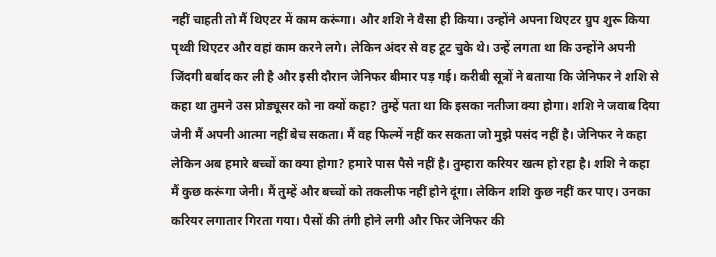नहीं चाहती तो मैं थिएटर में काम करूंगा। और शशि ने वैसा ही किया। उन्होंने अपना थिएटर ग्रुप शुरू किया पृथ्वी थिएटर और वहां काम करने लगे। लेकिन अंदर से वह टूट चुके थे। उन्हें लगता था कि उन्होंने अपनी जिंदगी बर्बाद कर ली है और इसी दौरान जेनिफर बीमार पड़ गई। करीबी सूत्रों ने बताया कि जेनिफर ने शशि से कहा था तुमने उस प्रोड्यूसर को ना क्यों कहा? तुम्हें पता था कि इसका नतीजा क्या होगा। शशि ने जवाब दिया जेनी मैं अपनी आत्मा नहीं बेच सकता। मैं वह फिल्में नहीं कर सकता जो मुझे पसंद नहीं है। जेनिफर ने कहा लेकिन अब हमारे बच्चों का क्या होगा? हमारे पास पैसे नहीं है। तुम्हारा करियर खत्म हो रहा है। शशि ने कहा मैं कुछ करूंगा जेनी। मैं तुम्हें और बच्चों को तकलीफ नहीं होने दूंगा। लेकिन शशि कुछ नहीं कर पाए। उनका करियर लगातार गिरता गया। पैसों की तंगी होने लगी और फिर जेनिफर की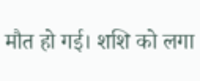मौत हो गई। शशि को लगा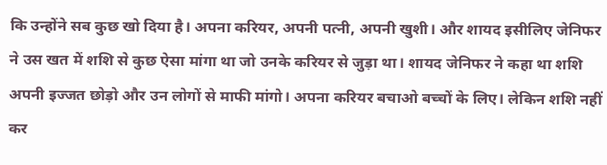कि उन्होंने सब कुछ खो दिया है। अपना करियर, अपनी पत्नी, अपनी खुशी। और शायद इसीलिए जेनिफर ने उस खत में शशि से कुछ ऐसा मांगा था जो उनके करियर से जुड़ा था। शायद जेनिफर ने कहा था शशि अपनी इज्जत छोड़ो और उन लोगों से माफी मांगो। अपना करियर बचाओ बच्चों के लिए। लेकिन शशि नहीं कर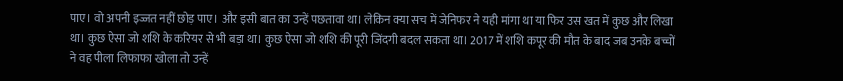पाए। वो अपनी इज्जत नहीं छोड़ पाए। और इसी बात का उन्हें पछतावा था। लेकिन क्या सच में जेनिफर ने यही मांगा था या फिर उस खत में कुछ और लिखा था। कुछ ऐसा जो शशि के करियर से भी बड़ा था। कुछ ऐसा जो शशि की पूरी जिंदगी बदल सकता था। 2017 में शशि कपूर की मौत के बाद जब उनके बच्चों ने वह पीला लिफाफा खोला तो उन्हें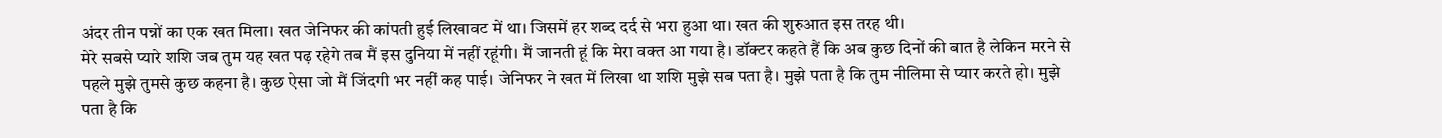अंदर तीन पन्नों का एक खत मिला। खत जेनिफर की कांपती हुई लिखावट में था। जिसमें हर शब्द दर्द से भरा हुआ था। खत की शुरुआत इस तरह थी।
मेरे सबसे प्यारे शशि जब तुम यह खत पढ़ रहेगे तब मैं इस दुनिया में नहीं रहूंगी। मैं जानती हूं कि मेरा वक्त आ गया है। डॉक्टर कहते हैं कि अब कुछ दिनों की बात है लेकिन मरने से पहले मुझे तुमसे कुछ कहना है। कुछ ऐसा जो मैं जिंदगी भर नहीं कह पाई। जेनिफर ने खत में लिखा था शशि मुझे सब पता है। मुझे पता है कि तुम नीलिमा से प्यार करते हो। मुझे पता है कि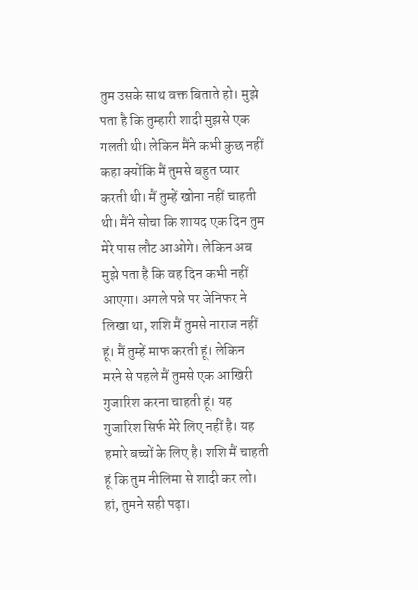तुम उसके साथ वक्त बिताते हो। मुझे पता है कि तुम्हारी शादी मुझसे एक गलती थी। लेकिन मैंने कभी कुछ नहीं कहा क्योंकि मैं तुमसे बहुत प्यार करती थी। मैं तुम्हें खोना नहीं चाहती थी। मैंने सोचा कि शायद एक दिन तुम मेरे पास लौट आओगे। लेकिन अब मुझे पता है कि वह दिन कभी नहीं आएगा। अगले पन्ने पर जेनिफर ने लिखा था, शशि मैं तुमसे नाराज नहीं हूं। मैं तुम्हें माफ करती हूं। लेकिन मरने से पहले मैं तुमसे एक आखिरी गुजारिश करना चाहती हूं। यह गुजारिश सिर्फ मेरे लिए नहीं है। यह हमारे बच्चों के लिए है। शशि मैं चाहती हूं कि तुम नीलिमा से शादी कर लो।
हां, तुमने सही पढ़ा।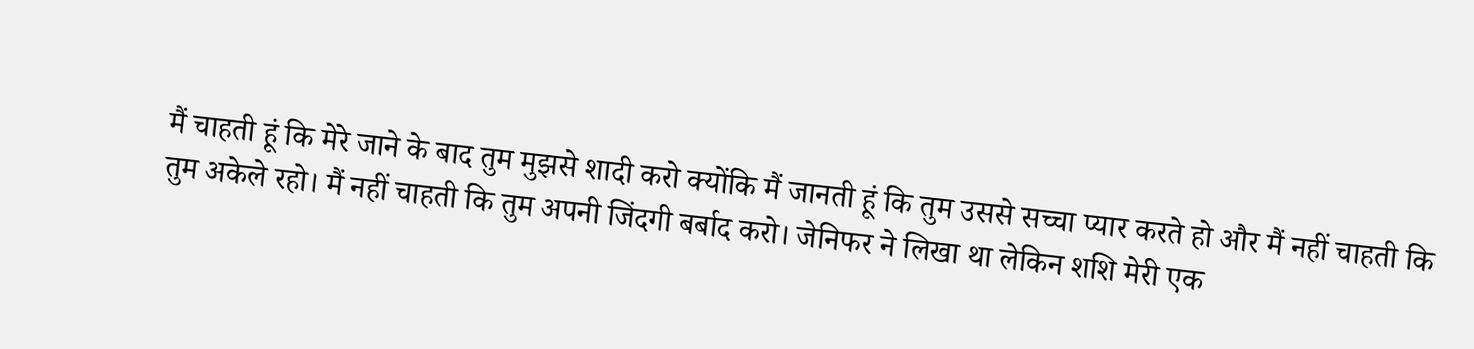मैं चाहती हूं कि मेरे जाने के बाद तुम मुझसे शादी करो क्योंकि मैं जानती हूं कि तुम उससे सच्चा प्यार करते हो और मैं नहीं चाहती कि तुम अकेले रहो। मैं नहीं चाहती कि तुम अपनी जिंदगी बर्बाद करो। जेनिफर ने लिखा था लेकिन शशि मेरी एक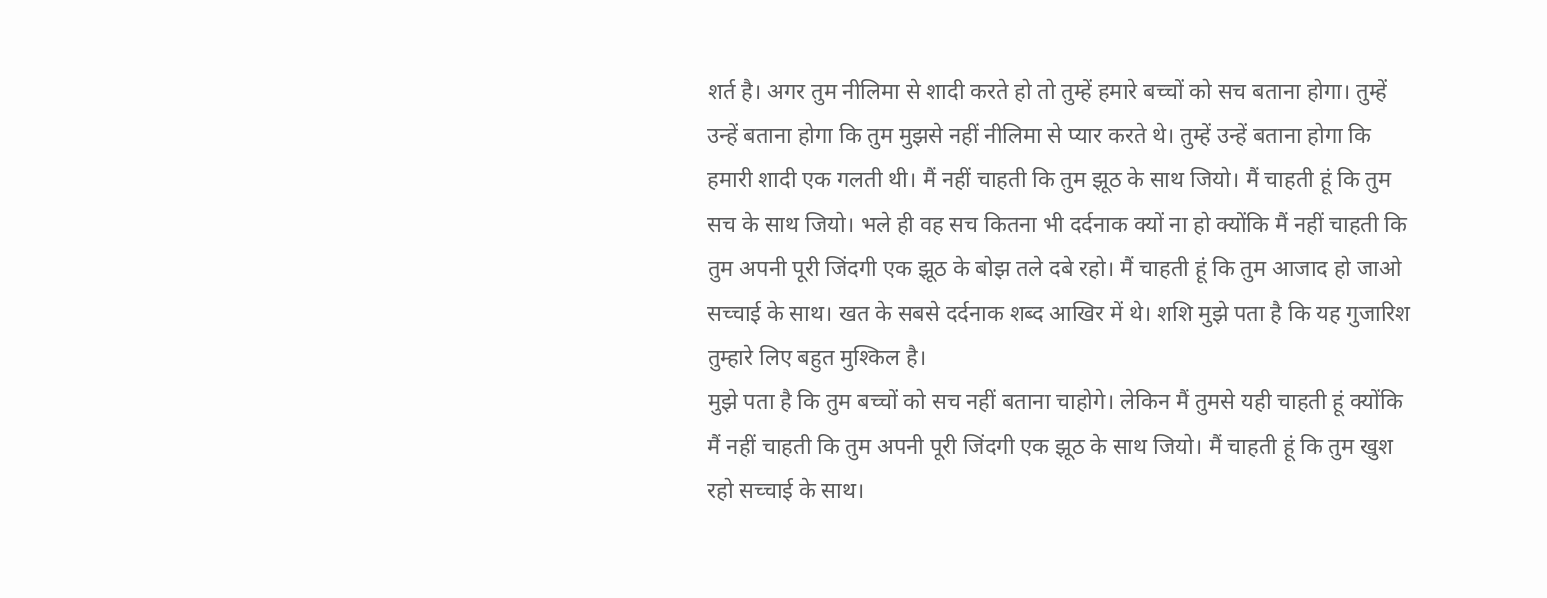शर्त है। अगर तुम नीलिमा से शादी करते हो तो तुम्हें हमारे बच्चों को सच बताना होगा। तुम्हें उन्हें बताना होगा कि तुम मुझसे नहीं नीलिमा से प्यार करते थे। तुम्हें उन्हें बताना होगा कि हमारी शादी एक गलती थी। मैं नहीं चाहती कि तुम झूठ के साथ जियो। मैं चाहती हूं कि तुम सच के साथ जियो। भले ही वह सच कितना भी दर्दनाक क्यों ना हो क्योंकि मैं नहीं चाहती कि तुम अपनी पूरी जिंदगी एक झूठ के बोझ तले दबे रहो। मैं चाहती हूं कि तुम आजाद हो जाओ सच्चाई के साथ। खत के सबसे दर्दनाक शब्द आखिर में थे। शशि मुझे पता है कि यह गुजारिश तुम्हारे लिए बहुत मुश्किल है।
मुझे पता है कि तुम बच्चों को सच नहीं बताना चाहोगे। लेकिन मैं तुमसे यही चाहती हूं क्योंकि मैं नहीं चाहती कि तुम अपनी पूरी जिंदगी एक झूठ के साथ जियो। मैं चाहती हूं कि तुम खुश रहो सच्चाई के साथ।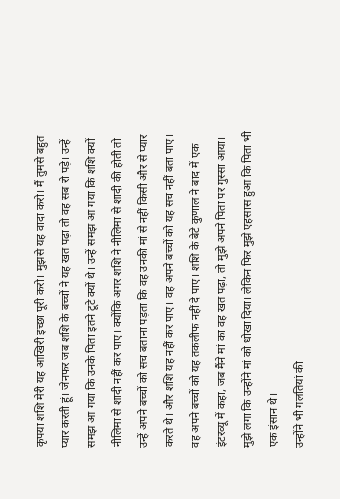कृपया शशि मेरी यह आखिरी इच्छा पूरी करो। मुझसे यह वादा करो। मैं तुमसे बहुत प्यार करती हूं। जेनफर जब शशि के बच्चों ने यह खत पढ़ा तो वह सब रो पड़े। उन्हें समझ आ गया कि उनके पिता इतने टूटे क्यों थे। उन्हें समझ आ गया कि शशि क्यों नीलिमा से शादी नहीं कर पाए। क्योंकि अगर शशि ने नीलिमा से शादी की होती तो उन्हें अपने बच्चों को सच बताना पड़ता कि वह उनकी मां से नहीं किसी और से प्यार करते थे। और शशि यह नहीं कर पाए। वह अपने बच्चों को यह सच नहीं बता पाए। वह अपने बच्चों को यह तकलीफ नहीं दे पाए। शशि के बेटे कुणाल ने बाद में एक इंटरव्यू में कहा, जब मैंने मां का वह खत पढ़ा, तो मुझे अपने पिता पर गुस्सा आया। मुझे लगा कि उन्होंने मां को धोखा दिया। लेकिन फिर मुझे एहसास हुआ कि पिता भी एक इंसान थे।
उन्होंने भी गलतियां की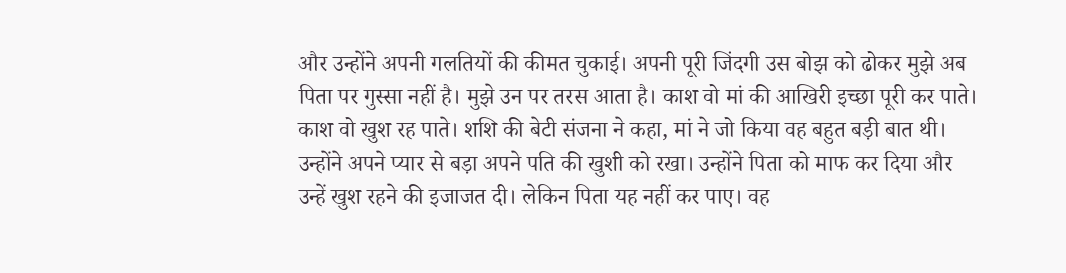और उन्होंने अपनी गलतियों की कीमत चुकाई। अपनी पूरी जिंदगी उस बोझ को ढोकर मुझे अब पिता पर गुस्सा नहीं है। मुझे उन पर तरस आता है। काश वो मां की आखिरी इच्छा पूरी कर पाते। काश वो खुश रह पाते। शशि की बेटी संजना ने कहा, मां ने जो किया वह बहुत बड़ी बात थी। उन्होंने अपने प्यार से बड़ा अपने पति की खुशी को रखा। उन्होंने पिता को माफ कर दिया और उन्हें खुश रहने की इजाजत दी। लेकिन पिता यह नहीं कर पाए। वह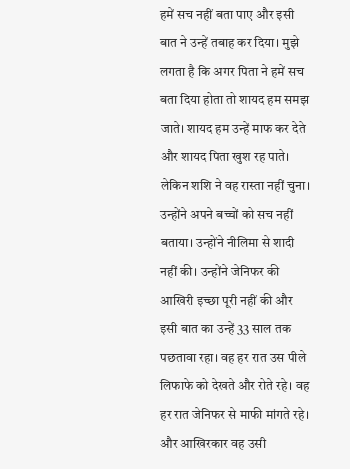हमें सच नहीं बता पाए और इसी बात ने उन्हें तबाह कर दिया। मुझे लगता है कि अगर पिता ने हमें सच बता दिया होता तो शायद हम समझ जाते। शायद हम उन्हें माफ कर देते और शायद पिता खुश रह पाते। लेकिन शशि ने वह रास्ता नहीं चुना। उन्होंने अपने बच्चों को सच नहीं बताया। उन्होंने नीलिमा से शादी नहीं की। उन्होंने जेनिफर की आखिरी इच्छा पूरी नहीं की और इसी बात का उन्हें 33 साल तक पछतावा रहा। वह हर रात उस पीले लिफाफे को देखते और रोते रहे। वह हर रात जेनिफर से माफी मांगते रहे। और आखिरकार वह उसी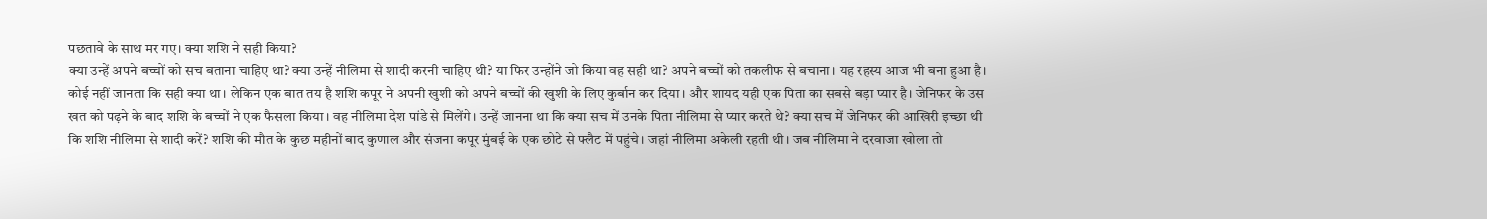पछतावे के साथ मर गए। क्या शशि ने सही किया?
क्या उन्हें अपने बच्चों को सच बताना चाहिए था? क्या उन्हें नीलिमा से शादी करनी चाहिए थी? या फिर उन्होंने जो किया वह सही था? अपने बच्चों को तकलीफ से बचाना। यह रहस्य आज भी बना हुआ है। कोई नहीं जानता कि सही क्या था। लेकिन एक बात तय है शशि कपूर ने अपनी खुशी को अपने बच्चों की खुशी के लिए कुर्बान कर दिया। और शायद यही एक पिता का सबसे बड़ा प्यार है। जेनिफर के उस खत को पढ़ने के बाद शशि के बच्चों ने एक फैसला किया। वह नीलिमा देश पांडे से मिलेंगे। उन्हें जानना था कि क्या सच में उनके पिता नीलिमा से प्यार करते थे? क्या सच में जेनिफर की आखिरी इच्छा थी कि शशि नीलिमा से शादी करें? शशि की मौत के कुछ महीनों बाद कुणाल और संजना कपूर मुंबई के एक छोटे से फ्लैट में पहुंचे। जहां नीलिमा अकेली रहती थी। जब नीलिमा ने दरवाजा खोला तो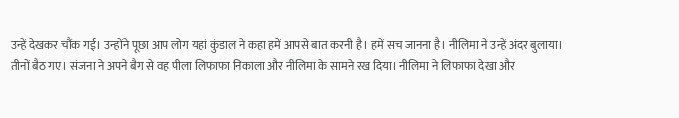उन्हें देखकर चौंक गई। उन्होंने पूछा आप लोग यहां कुंडाल ने कहा हमें आपसे बात करनी है। हमें सच जानना है। नीलिमा ने उन्हें अंदर बुलाया।
तीनों बैठ गए। संजना ने अपने बैग से वह पीला लिफाफा निकाला और नीलिमा के सामने रख दिया। नीलिमा ने लिफाफा देखा और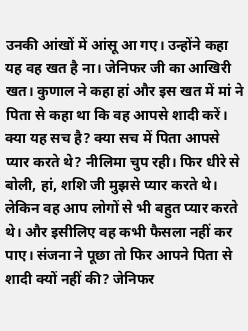उनकी आंखों में आंसू आ गए। उन्होंने कहा यह वह खत है ना। जेनिफर जी का आखिरी खत। कुणाल ने कहा हां और इस खत में मां ने पिता से कहा था कि वह आपसे शादी करें। क्या यह सच है? क्या सच में पिता आपसे प्यार करते थे? नीलिमा चुप रही। फिर धीरे से बोली, हां, शशि जी मुझसे प्यार करते थे। लेकिन वह आप लोगों से भी बहुत प्यार करते थे। और इसीलिए वह कभी फैसला नहीं कर पाए। संजना ने पूछा तो फिर आपने पिता से शादी क्यों नहीं की? जेनिफर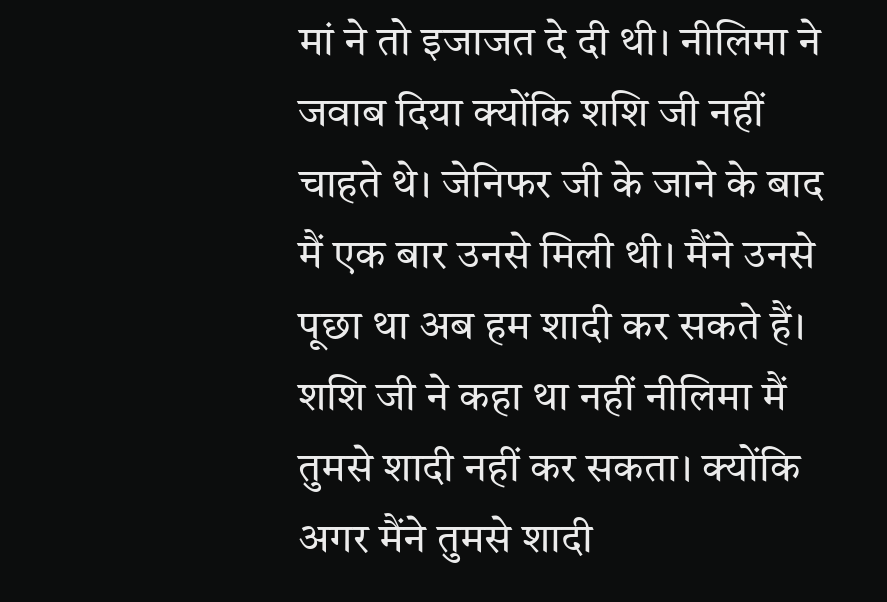मां ने तो इजाजत दे दी थी। नीलिमा ने जवाब दिया क्योंकि शशि जी नहीं चाहते थे। जेनिफर जी के जाने के बाद मैं एक बार उनसे मिली थी। मैंने उनसे पूछा था अब हम शादी कर सकते हैं। शशि जी ने कहा था नहीं नीलिमा मैं तुमसे शादी नहीं कर सकता। क्योंकि अगर मैंने तुमसे शादी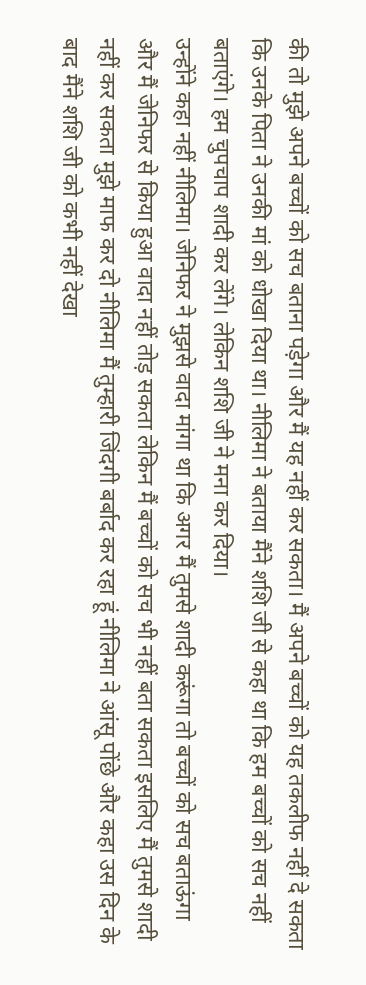की तो मुझे अपने बच्चों को सच बताना पड़ेगा और मैं यह नहीं कर सकता। मैं अपने बच्चों को यह तकलीफ नहीं दे सकता कि उनके पिता ने उनकी मां को धोखा दिया था। नीलिमा ने बताया मैंने शशि जी से कहा था कि हम बच्चों को सच नहीं बताएंगे। हम चुपचाप शादी कर लेंगे। लेकिन शशि जी ने मना कर दिया।
उन्होंने कहा नहीं नीलिमा। जेनिफर ने मुझसे वादा मांगा था कि अगर मैं तुमसे शादी करूंगा तो बच्चों को सच बताऊंगा और मैं जेनिफर से किया हुआ वादा नहीं तोड़ सकता लेकिन मैं बच्चों को सच भी नहीं बता सकता इसलिए मैं तुमसे शादी नहीं कर सकता मुझे माफ कर दो नीलिमा मैं तुम्हारी जिंदगी बर्बाद कर रहा हूं नीलिमा ने आंसू पोंछे और कहा उस दिन के बाद मैंने शशि जी को कभी नहीं देखा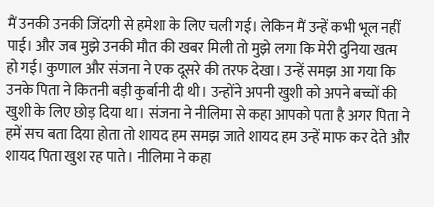मैं उनकी उनकी जिंदगी से हमेशा के लिए चली गई। लेकिन मैं उन्हें कभी भूल नहीं पाई। और जब मुझे उनकी मौत की खबर मिली तो मुझे लगा कि मेरी दुनिया खत्म हो गई। कुणाल और संजना ने एक दूसरे की तरफ देखा। उन्हें समझ आ गया कि उनके पिता ने कितनी बड़ी कुर्बानी दी थी। उन्होंने अपनी खुशी को अपने बच्चों की खुशी के लिए छोड़ दिया था। संजना ने नीलिमा से कहा आपको पता है अगर पिता ने हमें सच बता दिया होता तो शायद हम समझ जाते शायद हम उन्हें माफ कर देते और शायद पिता खुश रह पाते। नीलिमा ने कहा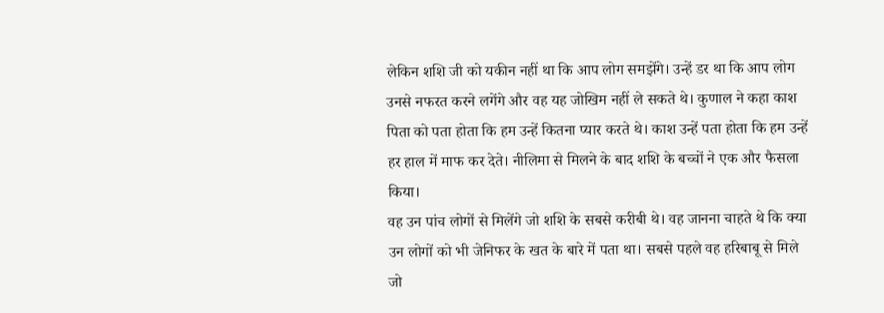लेकिन शशि जी को यकीन नहीं था कि आप लोग समझेंगे। उन्हें डर था कि आप लोग उनसे नफरत करने लगेंगे और वह यह जोखिम नहीं ले सकते थे। कुणाल ने कहा काश पिता को पता होता कि हम उन्हें कितना प्यार करते थे। काश उन्हें पता होता कि हम उन्हें हर हाल में माफ कर देते। नीलिमा से मिलने के बाद शशि के बच्चों ने एक और फैसला किया।
वह उन पांच लोगों से मिलेंगे जो शशि के सबसे करीबी थे। वह जानना चाहते थे कि क्या उन लोगों को भी जेनिफर के खत के बारे में पता था। सबसे पहले वह हरिबाबू से मिले जो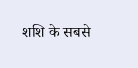शशि के सबसे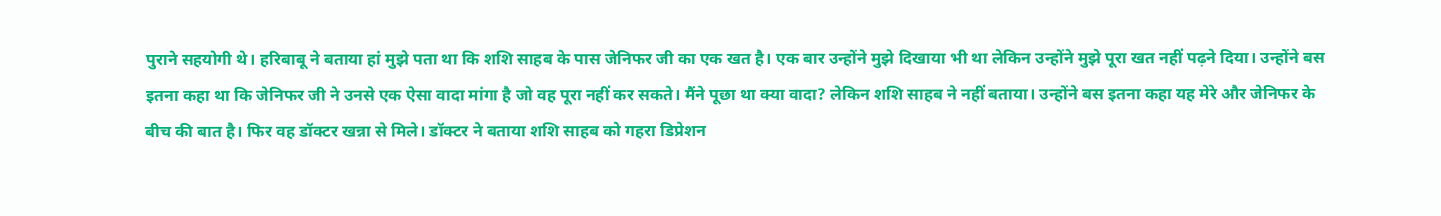पुराने सहयोगी थे। हरिबाबू ने बताया हां मुझे पता था कि शशि साहब के पास जेनिफर जी का एक खत है। एक बार उन्होंने मुझे दिखाया भी था लेकिन उन्होंने मुझे पूरा खत नहीं पढ़ने दिया। उन्होंने बस इतना कहा था कि जेनिफर जी ने उनसे एक ऐसा वादा मांगा है जो वह पूरा नहीं कर सकते। मैंने पूछा था क्या वादा? लेकिन शशि साहब ने नहीं बताया। उन्होंने बस इतना कहा यह मेरे और जेनिफर के बीच की बात है। फिर वह डॉक्टर खन्ना से मिले। डॉक्टर ने बताया शशि साहब को गहरा डिप्रेशन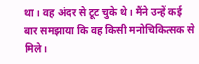था। वह अंदर से टूट चुके थे। मैंने उन्हें कई बार समझाया कि वह किसी मनोचिकित्सक से मिले।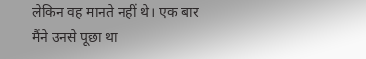लेकिन वह मानते नहीं थे। एक बार मैंने उनसे पूछा था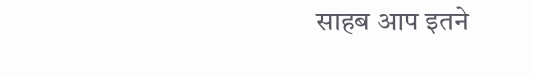साहब आप इतने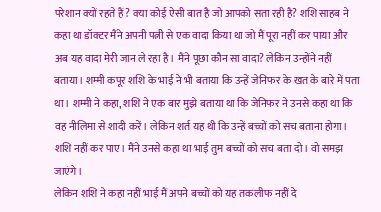परेशान क्यों रहते हैं? क्या कोई ऐसी बात है जो आपको सता रही है? शशि साहब ने कहा था डॉक्टर मैंने अपनी पत्नी से एक वादा किया था जो मैं पूरा नहीं कर पाया और अब यह वादा मेरी जान ले रहा है। मैंने पूछा कौन सा वादा? लेकिन उन्होंने नहीं बताया। शम्मी कपूर शशि के भाई ने भी बताया कि उन्हें जेनिफर के खत के बारे में पता था। शम्मी ने कहा, शशि ने एक बार मुझे बताया था कि जेनिफर ने उनसे कहा था कि वह नीलिमा से शादी करें। लेकिन शर्त यह थी कि उन्हें बच्चों को सच बताना होगा। शशि नहीं कर पाए। मैंने उनसे कहा था भाई तुम बच्चों को सच बता दो। वो समझ जाएंगे।
लेकिन शशि ने कहा नहीं भाई मैं अपने बच्चों को यह तकलीफ नहीं दे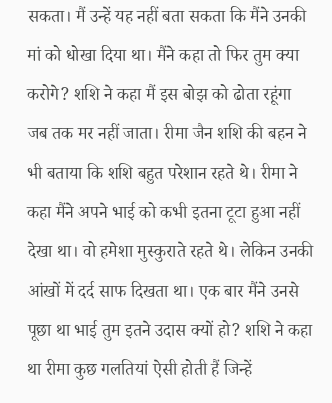सकता। मैं उन्हें यह नहीं बता सकता कि मैंने उनकी मां को धोखा दिया था। मैंने कहा तो फिर तुम क्या करोगे? शशि ने कहा मैं इस बोझ को ढोता रहूंगा जब तक मर नहीं जाता। रीमा जैन शशि की बहन ने भी बताया कि शशि बहुत परेशान रहते थे। रीमा ने कहा मैंने अपने भाई को कभी इतना टूटा हुआ नहीं देखा था। वो हमेशा मुस्कुराते रहते थे। लेकिन उनकी आंखों में दर्द साफ दिखता था। एक बार मैंने उनसे पूछा था भाई तुम इतने उदास क्यों हो? शशि ने कहा था रीमा कुछ गलतियां ऐसी होती हैं जिन्हें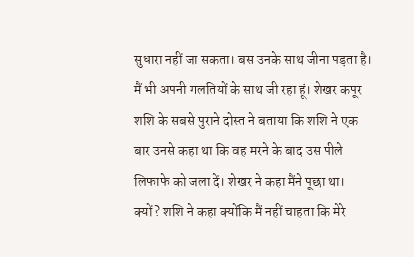सुधारा नहीं जा सकता। बस उनके साथ जीना पड़ता है। मैं भी अपनी गलतियों के साथ जी रहा हूं। शेखर कपूर शशि के सबसे पुराने दोस्त ने बताया कि शशि ने एक बार उनसे कहा था कि वह मरने के बाद उस पीले लिफाफे को जला दें। शेखर ने कहा मैंने पूछा था। क्यों? शशि ने कहा क्योंकि मैं नहीं चाहता कि मेरे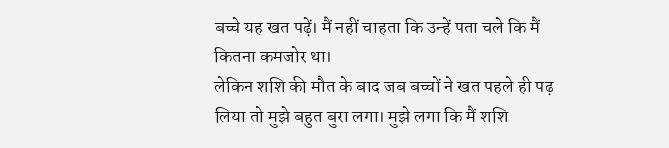बच्चे यह खत पढ़ें। मैं नहीं चाहता कि उन्हें पता चले कि मैं कितना कमजोर था।
लेकिन शशि की मौत के बाद जब बच्चों ने खत पहले ही पढ़ लिया तो मुझे बहुत बुरा लगा। मुझे लगा कि मैं शशि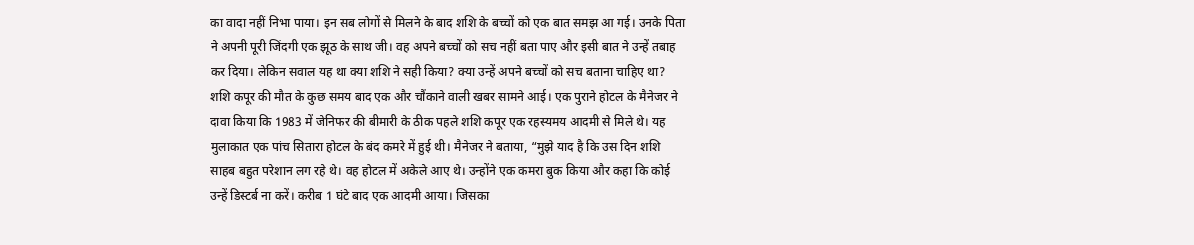का वादा नहीं निभा पाया। इन सब लोगों से मिलने के बाद शशि के बच्चों को एक बात समझ आ गई। उनके पिता ने अपनी पूरी जिंदगी एक झूठ के साथ जी। वह अपने बच्चों को सच नहीं बता पाए और इसी बात ने उन्हें तबाह कर दिया। लेकिन सवाल यह था क्या शशि ने सही किया? क्या उन्हें अपने बच्चों को सच बताना चाहिए था? शशि कपूर की मौत के कुछ समय बाद एक और चौंकाने वाली खबर सामने आई। एक पुराने होटल के मैनेजर ने दावा किया कि 1983 में जेनिफर की बीमारी के ठीक पहले शशि कपूर एक रहस्यमय आदमी से मिले थे। यह मुलाकात एक पांच सितारा होटल के बंद कमरे में हुई थी। मैनेजर ने बताया, “मुझे याद है कि उस दिन शशि साहब बहुत परेशान लग रहे थे। वह होटल में अकेले आए थे। उन्होंने एक कमरा बुक किया और कहा कि कोई उन्हें डिस्टर्ब ना करें। करीब 1 घंटे बाद एक आदमी आया। जिसका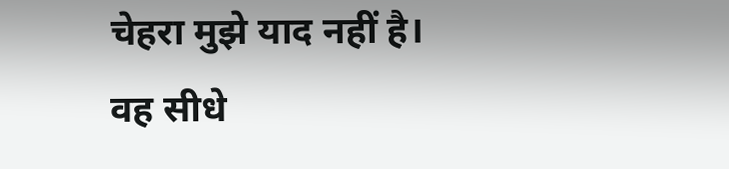चेहरा मुझे याद नहीं है। वह सीधे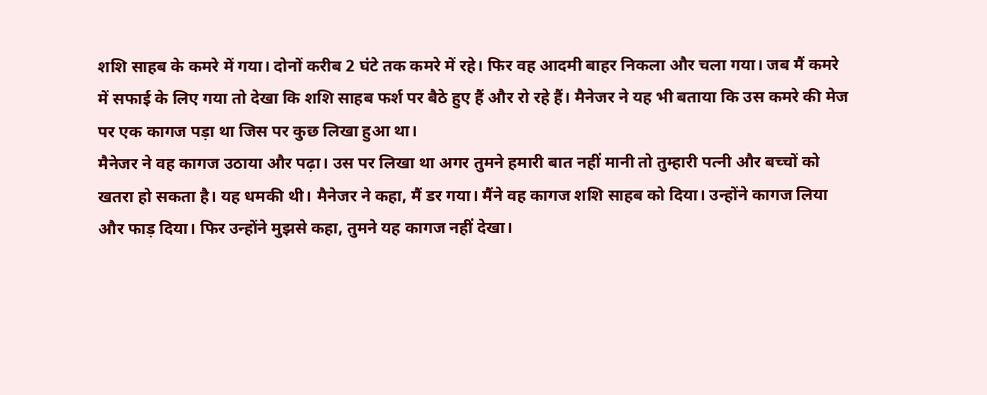शशि साहब के कमरे में गया। दोनों करीब 2 घंटे तक कमरे में रहे। फिर वह आदमी बाहर निकला और चला गया। जब मैं कमरे में सफाई के लिए गया तो देखा कि शशि साहब फर्श पर बैठे हुए हैं और रो रहे हैं। मैनेजर ने यह भी बताया कि उस कमरे की मेज पर एक कागज पड़ा था जिस पर कुछ लिखा हुआ था।
मैनेजर ने वह कागज उठाया और पढ़ा। उस पर लिखा था अगर तुमने हमारी बात नहीं मानी तो तुम्हारी पत्नी और बच्चों को खतरा हो सकता है। यह धमकी थी। मैनेजर ने कहा, मैं डर गया। मैंने वह कागज शशि साहब को दिया। उन्होंने कागज लिया और फाड़ दिया। फिर उन्होंने मुझसे कहा, तुमने यह कागज नहीं देखा।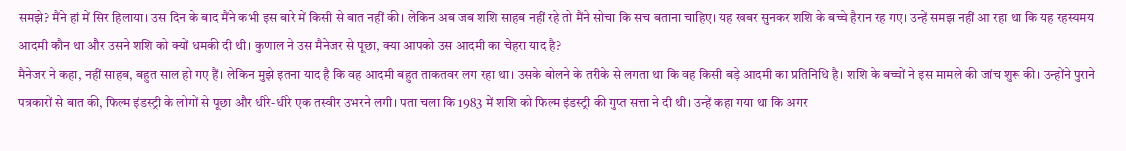समझे? मैंने हां में सिर हिलाया। उस दिन के बाद मैंने कभी इस बारे में किसी से बात नहीं की। लेकिन अब जब शशि साहब नहीं रहे तो मैंने सोचा कि सच बताना चाहिए। यह खबर सुनकर शशि के बच्चे हैरान रह गए। उन्हें समझ नहीं आ रहा था कि यह रहस्यमय आदमी कौन था और उसने शशि को क्यों धमकी दी थी। कुणाल ने उस मैनेजर से पूछा, क्या आपको उस आदमी का चेहरा याद है?
मैनेजर ने कहा, नहीं साहब, बहुत साल हो गए हैं। लेकिन मुझे इतना याद है कि वह आदमी बहुत ताकतवर लग रहा था। उसके बोलने के तरीके से लगता था कि वह किसी बड़े आदमी का प्रतिनिधि है। शशि के बच्चों ने इस मामले की जांच शुरू की। उन्होंने पुराने पत्रकारों से बात की, फिल्म इंडस्ट्री के लोगों से पूछा और धीरे-धीरे एक तस्वीर उभरने लगी। पता चला कि 1983 में शशि को फिल्म इंडस्ट्री की गुप्त सत्ता ने दी थी। उन्हें कहा गया था कि अगर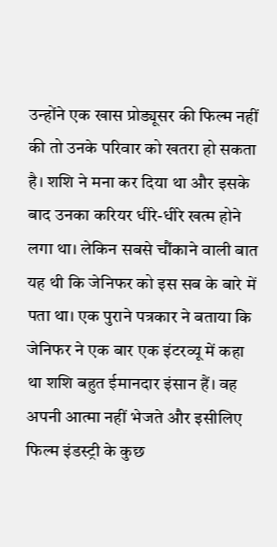उन्होंने एक खास प्रोड्यूसर की फिल्म नहीं की तो उनके परिवार को खतरा हो सकता है। शशि ने मना कर दिया था और इसके बाद उनका करियर धीरे-धीरे खत्म होने लगा था। लेकिन सबसे चौंकाने वाली बात यह थी कि जेनिफर को इस सब के बारे में पता था। एक पुराने पत्रकार ने बताया कि जेनिफर ने एक बार एक इंटरव्यू में कहा था शशि बहुत ईमानदार इंसान हैं। वह अपनी आत्मा नहीं भेजते और इसीलिए फिल्म इंडस्ट्री के कुछ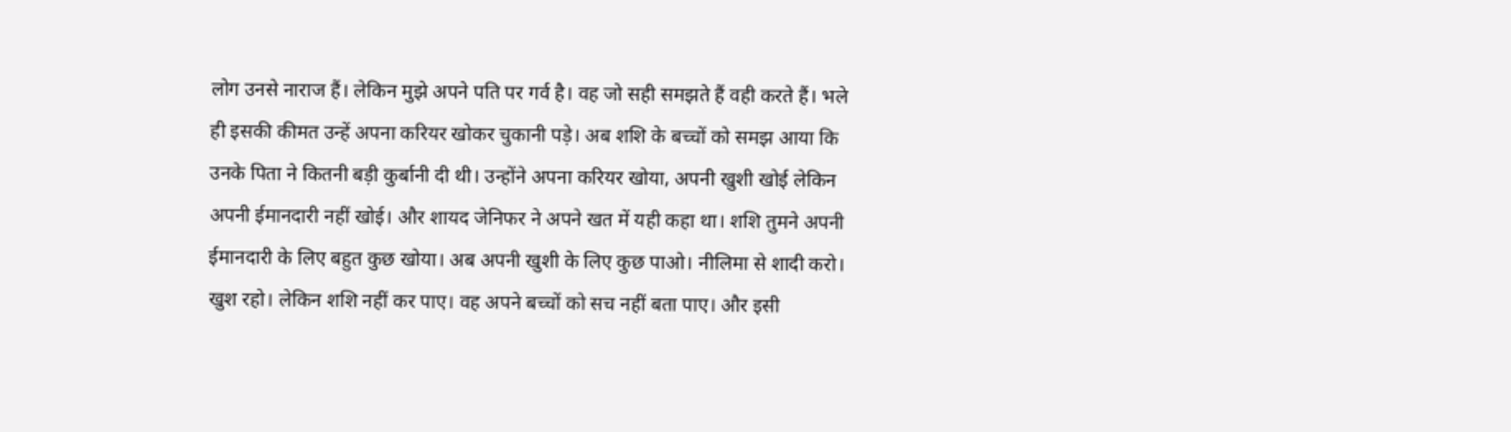लोग उनसे नाराज हैं। लेकिन मुझे अपने पति पर गर्व है। वह जो सही समझते हैं वही करते हैं। भले ही इसकी कीमत उन्हें अपना करियर खोकर चुकानी पड़े। अब शशि के बच्चों को समझ आया कि उनके पिता ने कितनी बड़ी कुर्बानी दी थी। उन्होंने अपना करियर खोया, अपनी खुशी खोई लेकिन अपनी ईमानदारी नहीं खोई। और शायद जेनिफर ने अपने खत में यही कहा था। शशि तुमने अपनी ईमानदारी के लिए बहुत कुछ खोया। अब अपनी खुशी के लिए कुछ पाओ। नीलिमा से शादी करो। खुश रहो। लेकिन शशि नहीं कर पाए। वह अपने बच्चों को सच नहीं बता पाए। और इसी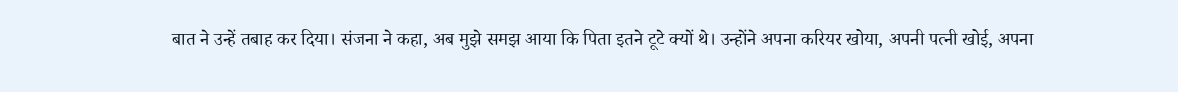बात ने उन्हें तबाह कर दिया। संजना ने कहा, अब मुझे समझ आया कि पिता इतने टूटे क्यों थे। उन्होंने अपना करियर खोया, अपनी पत्नी खोई, अपना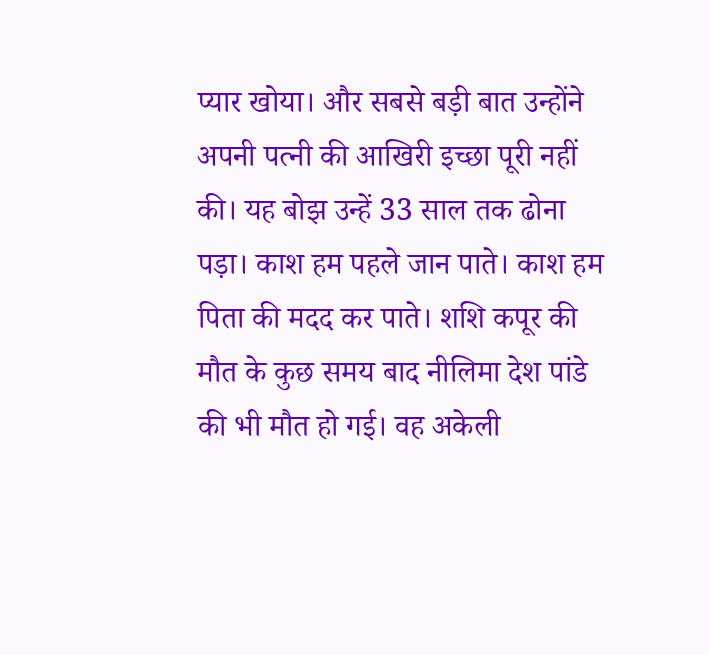प्यार खोया। और सबसे बड़ी बात उन्होंने अपनी पत्नी की आखिरी इच्छा पूरी नहीं की। यह बोझ उन्हें 33 साल तक ढोना पड़ा। काश हम पहले जान पाते। काश हम पिता की मदद कर पाते। शशि कपूर की मौत के कुछ समय बाद नीलिमा देश पांडे की भी मौत हो गई। वह अकेली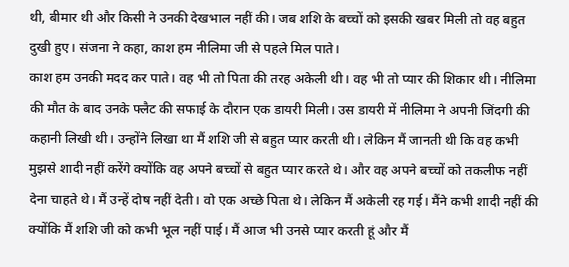थी, बीमार थी और किसी ने उनकी देखभाल नहीं की। जब शशि के बच्चों को इसकी खबर मिली तो वह बहुत दुखी हुए। संजना ने कहा, काश हम नीलिमा जी से पहले मिल पाते।
काश हम उनकी मदद कर पाते। वह भी तो पिता की तरह अकेली थी। वह भी तो प्यार की शिकार थी। नीलिमा की मौत के बाद उनके फ्लैट की सफाई के दौरान एक डायरी मिली। उस डायरी में नीलिमा ने अपनी जिंदगी की कहानी लिखी थी। उन्होंने लिखा था मैं शशि जी से बहुत प्यार करती थी। लेकिन मैं जानती थी कि वह कभी मुझसे शादी नहीं करेंगे क्योंकि वह अपने बच्चों से बहुत प्यार करते थे। और वह अपने बच्चों को तकलीफ नहीं देना चाहते थे। मैं उन्हें दोष नहीं देती। वो एक अच्छे पिता थे। लेकिन मैं अकेली रह गई। मैंने कभी शादी नहीं की क्योंकि मैं शशि जी को कभी भूल नहीं पाई। मैं आज भी उनसे प्यार करती हूं और मैं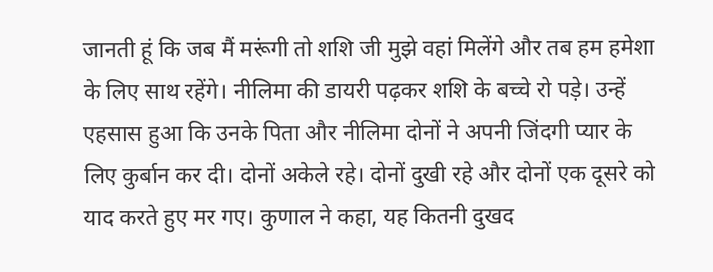जानती हूं कि जब मैं मरूंगी तो शशि जी मुझे वहां मिलेंगे और तब हम हमेशा के लिए साथ रहेंगे। नीलिमा की डायरी पढ़कर शशि के बच्चे रो पड़े। उन्हें एहसास हुआ कि उनके पिता और नीलिमा दोनों ने अपनी जिंदगी प्यार के लिए कुर्बान कर दी। दोनों अकेले रहे। दोनों दुखी रहे और दोनों एक दूसरे को याद करते हुए मर गए। कुणाल ने कहा, यह कितनी दुखद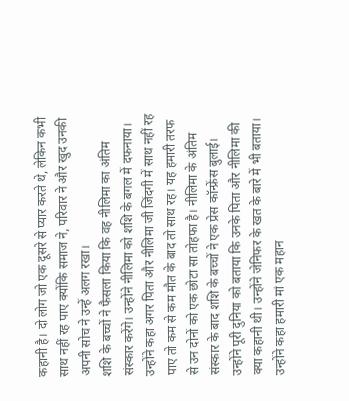कहानी है। दो लोग जो एक दूसरे से प्यार करते थे, लेकिन कभी साथ नहीं रह पाए क्योंकि समाज ने, परिवार ने और खुद उनकी अपनी सोच ने उन्हें अलग रखा।
शशि के बच्चों ने फैसला किया कि वह नीलिमा का अंतिम संस्कार करेंगे। उन्होंने नीलिमा को शशि के बगल में दफनाया। उन्होंने कहा अगर पिता और नीलिमा जी जिंदगी में साथ नहीं रह पाए तो कम से कम मौत के बाद तो साथ रह। यह हमारी तरफ से उन दोनों को एक छोटा सा तोहफा है। नीलिमा के अंतिम संस्कार के बाद शशि के बच्चों ने एक प्रेस कॉन्फ्रेंस बुलाई। उन्होंने पूरी दुनिया को बताया कि उनके पिता और नीलिमा की क्या कहानी थी। उन्होंने जेनिफर के खत के बारे में भी बताया। उन्होंने कहा हमारी मां एक महान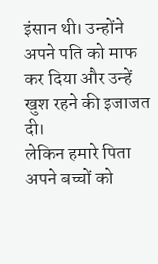इंसान थी। उन्होंने अपने पति को माफ कर दिया और उन्हें खुश रहने की इजाजत दी।
लेकिन हमारे पिता अपने बच्चों को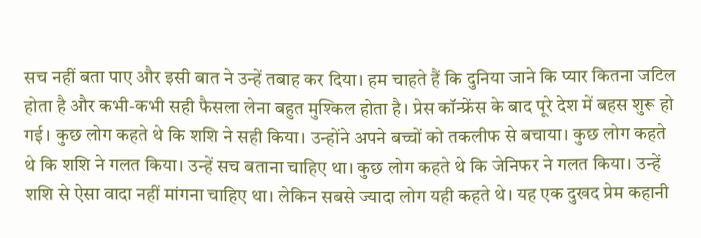सच नहीं बता पाए और इसी बात ने उन्हें तबाह कर दिया। हम चाहते हैं कि दुनिया जाने कि प्यार कितना जटिल होता है और कभी-कभी सही फैसला लेना बहुत मुश्किल होता है। प्रेस कॉन्फ्रेंस के बाद पूरे देश में बहस शुरू हो गई। कुछ लोग कहते थे कि शशि ने सही किया। उन्होंने अपने बच्चों को तकलीफ से बचाया। कुछ लोग कहते थे कि शशि ने गलत किया। उन्हें सच बताना चाहिए था। कुछ लोग कहते थे कि जेनिफर ने गलत किया। उन्हें शशि से ऐसा वादा नहीं मांगना चाहिए था। लेकिन सबसे ज्यादा लोग यही कहते थे। यह एक दुखद प्रेम कहानी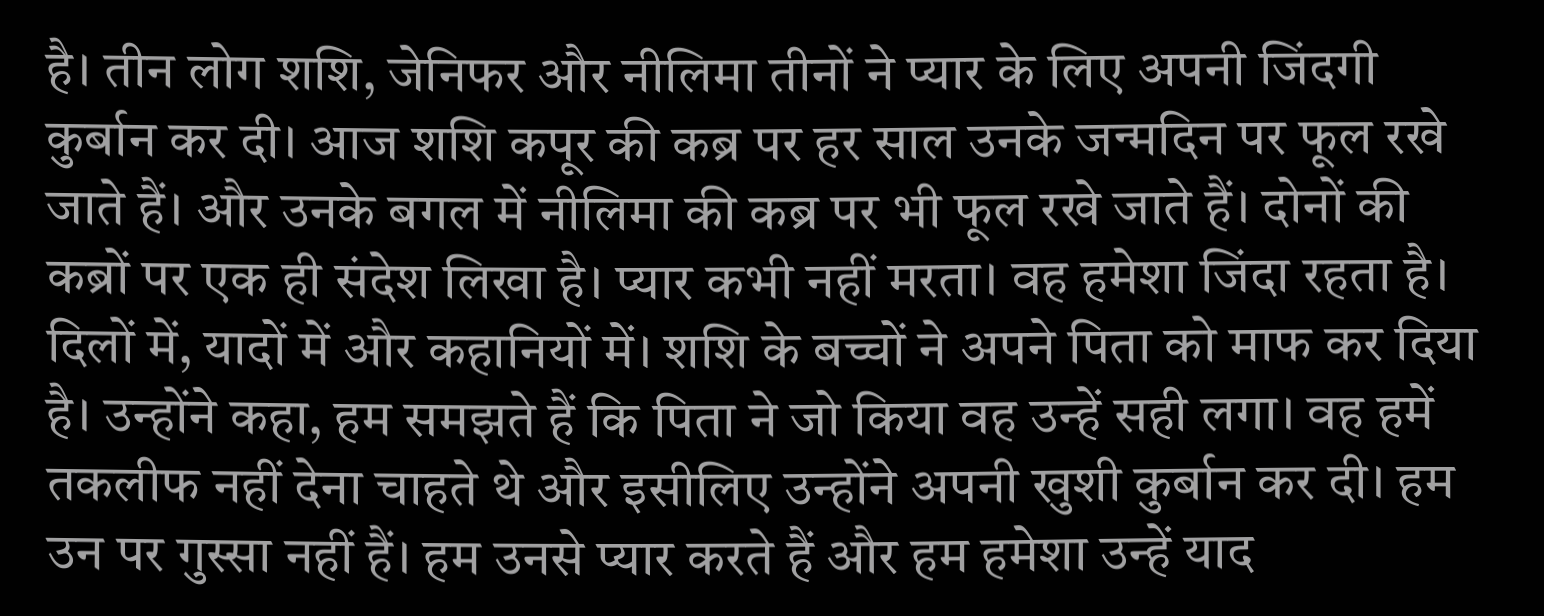है। तीन लोग शशि, जेनिफर और नीलिमा तीनों ने प्यार के लिए अपनी जिंदगी कुर्बान कर दी। आज शशि कपूर की कब्र पर हर साल उनके जन्मदिन पर फूल रखे जाते हैं। और उनके बगल में नीलिमा की कब्र पर भी फूल रखे जाते हैं। दोनों की कब्रों पर एक ही संदेश लिखा है। प्यार कभी नहीं मरता। वह हमेशा जिंदा रहता है। दिलों में, यादों में और कहानियों में। शशि के बच्चों ने अपने पिता को माफ कर दिया है। उन्होंने कहा, हम समझते हैं कि पिता ने जो किया वह उन्हें सही लगा। वह हमें तकलीफ नहीं देना चाहते थे और इसीलिए उन्होंने अपनी खुशी कुर्बान कर दी। हम उन पर गुस्सा नहीं हैं। हम उनसे प्यार करते हैं और हम हमेशा उन्हें याद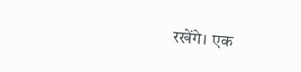रखेंगे। एक